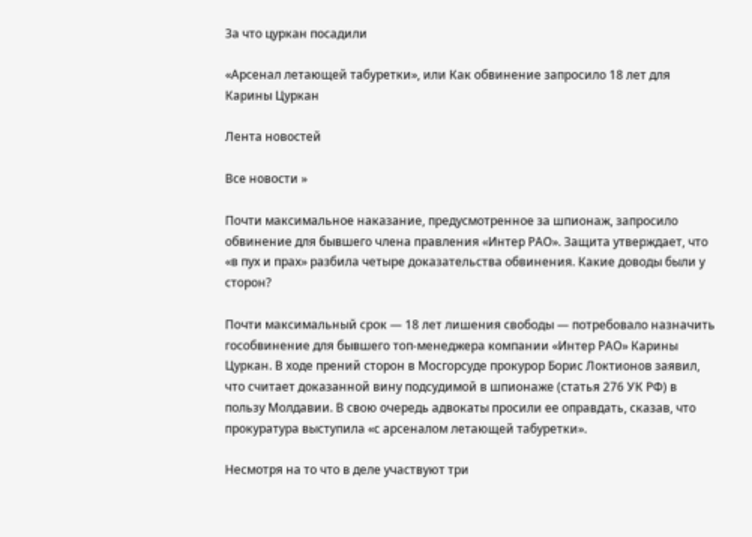За что цуркан посадили

«Арсенал летающей табуретки», или Как обвинение запросило 18 лет для Карины Цуркан

Лента новостей

Все новости »

Почти максимальное наказание, предусмотренное за шпионаж, запросило обвинение для бывшего члена правления «Интер РАО». Защита утверждает, что «в пух и прах» разбила четыре доказательства обвинения. Какие доводы были у сторон?

Почти максимальный срок — 18 лет лишения свободы — потребовало назначить гособвинение для бывшего топ-менеджера компании «Интер РАО» Карины Цуркан. В ходе прений сторон в Мосгорсуде прокурор Борис Локтионов заявил, что считает доказанной вину подсудимой в шпионаже (статья 276 УК РФ) в пользу Молдавии. В свою очередь адвокаты просили ее оправдать, сказав, что прокуратура выступила «с арсеналом летающей табуретки».

Несмотря на то что в деле участвуют три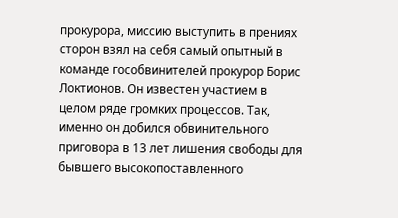прокурора, миссию выступить в прениях сторон взял на себя самый опытный в команде гособвинителей прокурор Борис Локтионов. Он известен участием в целом ряде громких процессов. Так, именно он добился обвинительного приговора в 13 лет лишения свободы для бывшего высокопоставленного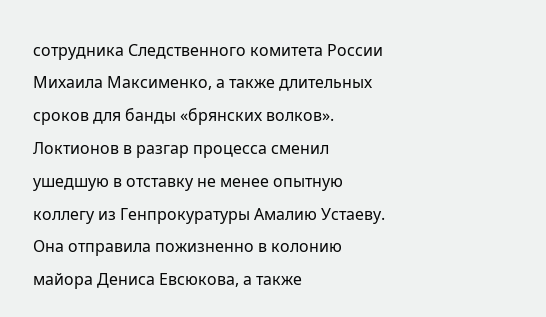сотрудника Следственного комитета России Михаила Максименко, а также длительных сроков для банды «брянских волков». Локтионов в разгар процесса сменил ушедшую в отставку не менее опытную коллегу из Генпрокуратуры Амалию Устаеву. Она отправила пожизненно в колонию майора Дениса Евсюкова, а также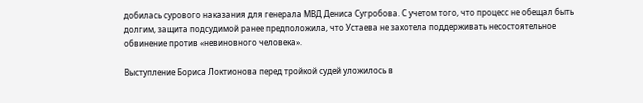добилась сурового наказания для генерала МВД Дениса Сугробова. С учетом того, что процесс не обещал быть долгим, защита подсудимой ранее предположила, что Устаева не захотела поддерживать несостоятельное обвинение против «невиновного человека».

Выступление Бориса Локтионова перед тройкой судей уложилось в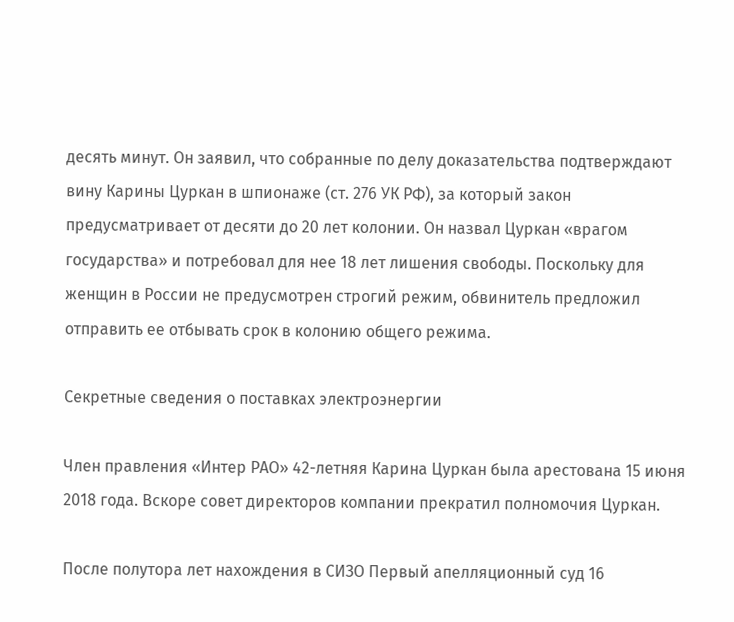десять минут. Он заявил, что собранные по делу доказательства подтверждают вину Карины Цуркан в шпионаже (ст. 276 УК РФ), за который закон предусматривает от десяти до 20 лет колонии. Он назвал Цуркан «врагом государства» и потребовал для нее 18 лет лишения свободы. Поскольку для женщин в России не предусмотрен строгий режим, обвинитель предложил отправить ее отбывать срок в колонию общего режима.

Секретные сведения о поставках электроэнергии

Член правления «Интер РАО» 42-летняя Карина Цуркан была арестована 15 июня 2018 года. Вскоре совет директоров компании прекратил полномочия Цуркан.

После полутора лет нахождения в СИЗО Первый апелляционный суд 16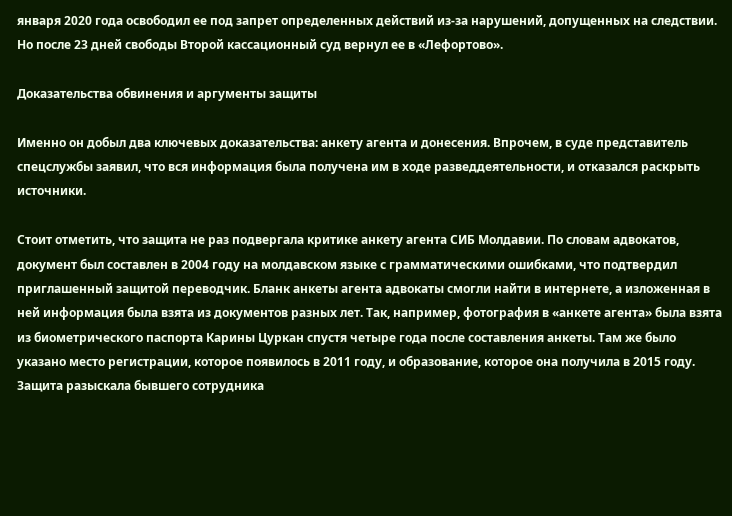января 2020 года освободил ее под запрет определенных действий из-за нарушений, допущенных на следствии. Но после 23 дней свободы Второй кассационный суд вернул ее в «Лефортово».

Доказательства обвинения и аргументы защиты

Именно он добыл два ключевых доказательства: анкету агента и донесения. Впрочем, в суде представитель спецслужбы заявил, что вся информация была получена им в ходе разведдеятельности, и отказался раскрыть источники.

Стоит отметить, что защита не раз подвергала критике анкету агента СИБ Молдавии. По словам адвокатов, документ был составлен в 2004 году на молдавском языке с грамматическими ошибками, что подтвердил приглашенный защитой переводчик. Бланк анкеты агента адвокаты смогли найти в интернете, а изложенная в ней информация была взята из документов разных лет. Так, например, фотография в «анкете агента» была взята из биометрического паспорта Карины Цуркан спустя четыре года после составления анкеты. Там же было указано место регистрации, которое появилось в 2011 году, и образование, которое она получила в 2015 году. Защита разыскала бывшего сотрудника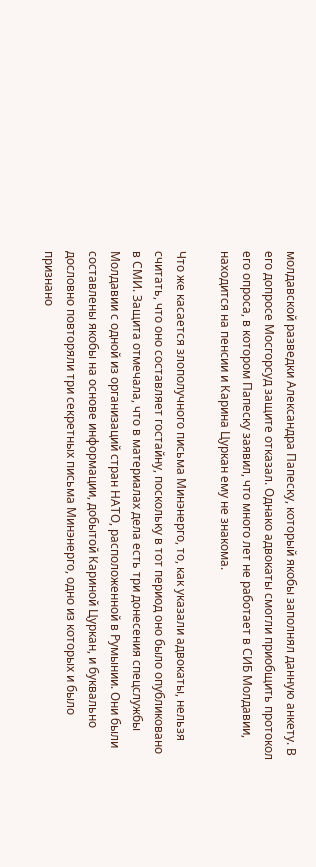молдавской разведки Александра Папеску, который якобы заполнял данную анкету. В его допросе Мосгорсуд защите отказал. Однако адвокаты смогли приобщить протокол его опроса, в котором Папеску заявил, что много лет не работает в СИБ Молдавии, находится на пенсии и Карина Цуркан ему не знакома.

Что же касается злополучного письма Минэнерго, то, как указали адвокаты, нельзя считать, что оно составляет гостайну, поскольку в тот период оно было опубликовано в СМИ. Защита отмечала, что в материалах дела есть три донесения спецслужбы Молдавии с одной из организаций стран НАТО, расположенной в Румынии. Они были составлены якобы на основе информации, добытой Кариной Цуркан, и буквально дословно повторяли три секретных письма Минэнерго, одно из которых и было признано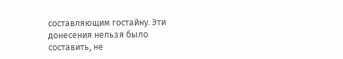составляющим гостайну. Эти донесения нельзя было составить, не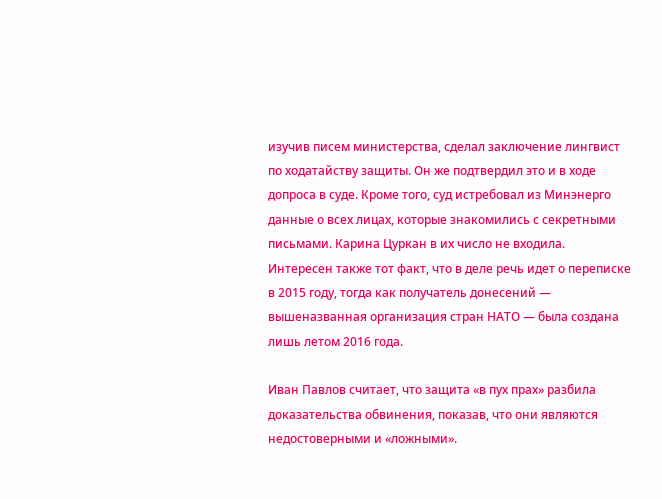изучив писем министерства, сделал заключение лингвист по ходатайству защиты. Он же подтвердил это и в ходе допроса в суде. Кроме того, суд истребовал из Минэнерго данные о всех лицах, которые знакомились с секретными письмами. Карина Цуркан в их число не входила. Интересен также тот факт, что в деле речь идет о переписке в 2015 году, тогда как получатель донесений — вышеназванная организация стран НАТО — была создана лишь летом 2016 года.

Иван Павлов считает, что защита «в пух прах» разбила доказательства обвинения, показав, что они являются недостоверными и «ложными».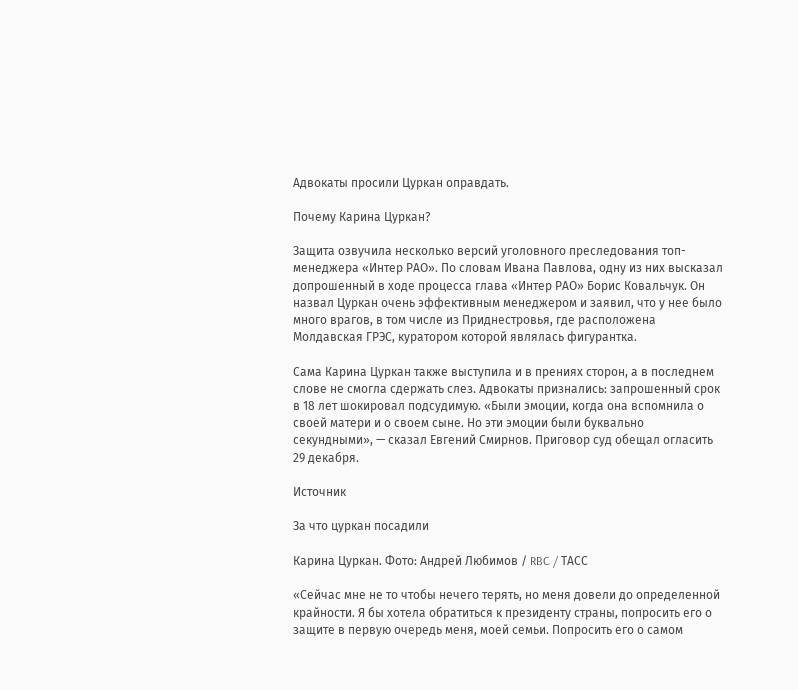Адвокаты просили Цуркан оправдать.

Почему Карина Цуркан?

Защита озвучила несколько версий уголовного преследования топ-менеджера «Интер РАО». По словам Ивана Павлова, одну из них высказал допрошенный в ходе процесса глава «Интер РАО» Борис Ковальчук. Он назвал Цуркан очень эффективным менеджером и заявил, что у нее было много врагов, в том числе из Приднестровья, где расположена Молдавская ГРЭС, куратором которой являлась фигурантка.

Сама Карина Цуркан также выступила и в прениях сторон, а в последнем слове не смогла сдержать слез. Адвокаты признались: запрошенный срок в 18 лет шокировал подсудимую. «Были эмоции, когда она вспомнила о своей матери и о своем сыне. Но эти эмоции были буквально секундными», — сказал Евгений Смирнов. Приговор суд обещал огласить 29 декабря.

Источник

За что цуркан посадили

Карина Цуркан. Фото: Андрей Любимов / RBC / ТАСС

«Сейчас мне не то чтобы нечего терять, но меня довели до определенной крайности. Я бы хотела обратиться к президенту страны, попросить его о защите в первую очередь меня, моей семьи. Попросить его о самом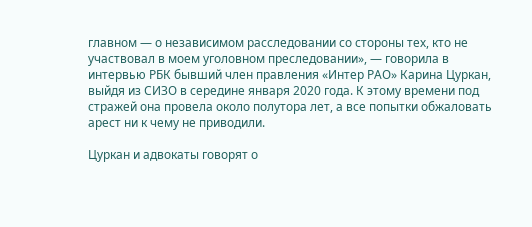главном — о независимом расследовании со стороны тех, кто не участвовал в моем уголовном преследовании», — говорила в интервью РБК бывший член правления «Интер РАО» Карина Цуркан, выйдя из СИЗО в середине января 2020 года. К этому времени под стражей она провела около полутора лет, а все попытки обжаловать арест ни к чему не приводили.

Цуркан и адвокаты говорят о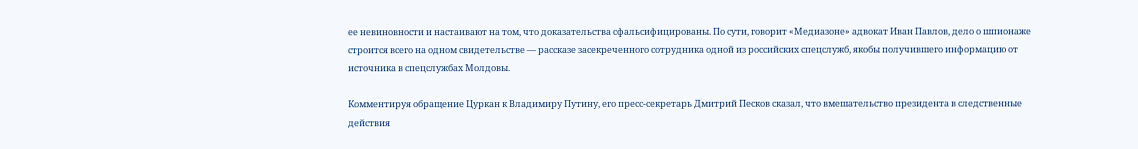ее невиновности и настаивают на том, что доказательства сфальсифицированы. По сути, говорит «Медиазоне» адвокат Иван Павлов, дело о шпионаже строится всего на одном свидетельстве — рассказе засекреченного сотрудника одной из российских спецслужб, якобы получившего информацию от источника в спецслужбах Молдовы.

Комментируя обращение Цуркан к Владимиру Путину, его пресс-секретарь Дмитрий Песков сказал, что вмешательство президента в следственные действия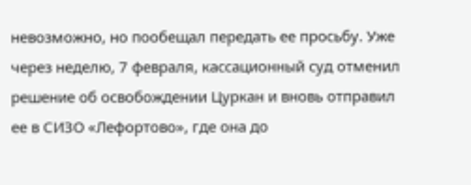невозможно, но пообещал передать ее просьбу. Уже через неделю, 7 февраля, кассационный суд отменил решение об освобождении Цуркан и вновь отправил ее в СИЗО «Лефортово», где она до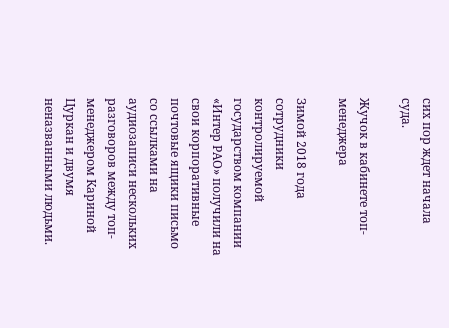сих пор ждет начала суда.

Жучок в кабинете топ-менеджера

Зимой 2018 года сотрудники контролируемой государством компании «Интер РАО» получили на свои корпоративные почтовые ящики письмо со ссылками на аудиозаписи нескольких разговоров между топ-менеджером Кариной Цуркан и двумя неназванными людьми.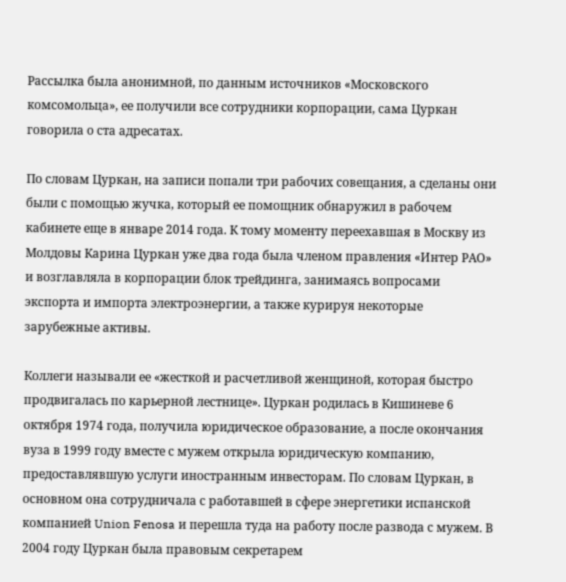Рассылка была анонимной, по данным источников «Московского комсомольца», ее получили все сотрудники корпорации, сама Цуркан говорила о ста адресатах.

По словам Цуркан, на записи попали три рабочих совещания, а сделаны они были с помощью жучка, который ее помощник обнаружил в рабочем кабинете еще в январе 2014 года. К тому моменту переехавшая в Москву из Молдовы Карина Цуркан уже два года была членом правления «Интер РАО» и возглавляла в корпорации блок трейдинга, занимаясь вопросами экспорта и импорта электроэнергии, а также курируя некоторые зарубежные активы.

Коллеги называли ее «жесткой и расчетливой женщиной, которая быстро продвигалась по карьерной лестнице». Цуркан родилась в Кишиневе 6 октября 1974 года, получила юридическое образование, а после окончания вуза в 1999 году вместе с мужем открыла юридическую компанию, предоставлявшую услуги иностранным инвесторам. По словам Цуркан, в основном она сотрудничала с работавшей в сфере энергетики испанской компанией Union Fenosa и перешла туда на работу после развода с мужем. В 2004 году Цуркан была правовым секретарем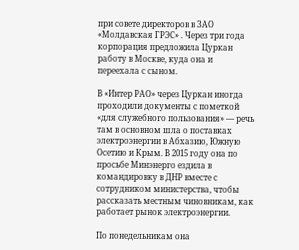при совете директоров в ЗАО «Молдавская ГРЭС» . Через три года корпорация предложила Цуркан работу в Москве, куда она и переехала с сыном.

В «Интер РАО» через Цуркан иногда проходили документы с пометкой «для служебного пользования» — речь там в основном шла о поставках электроэнергии в Абхазию, Южную Осетию и Крым. В 2015 году она по просьбе Минэнерго ездила в командировку в ДНР вместе с сотрудником министерства, чтобы рассказать местным чиновникам, как работает рынок электроэнергии.

По понедельникам она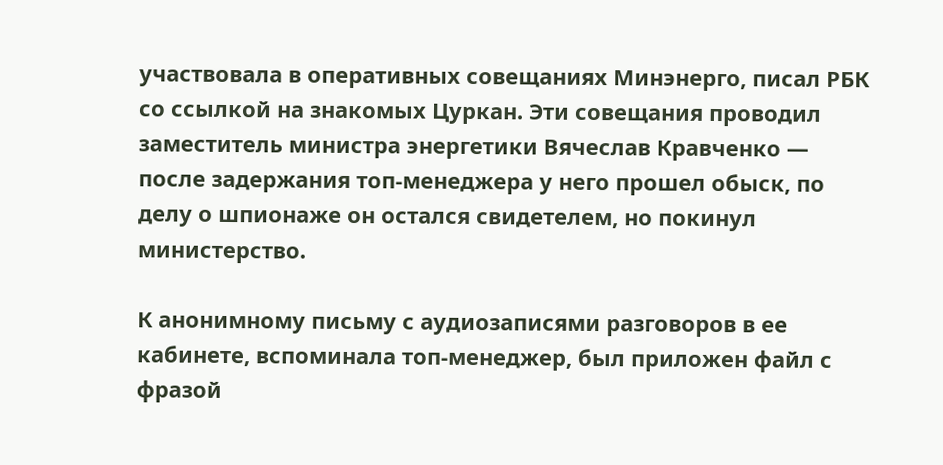участвовала в оперативных совещаниях Минэнерго, писал РБК со ссылкой на знакомых Цуркан. Эти совещания проводил заместитель министра энергетики Вячеслав Кравченко — после задержания топ-менеджера у него прошел обыск, по делу о шпионаже он остался свидетелем, но покинул министерство.

К анонимному письму с аудиозаписями разговоров в ее кабинете, вспоминала топ-менеджер, был приложен файл с фразой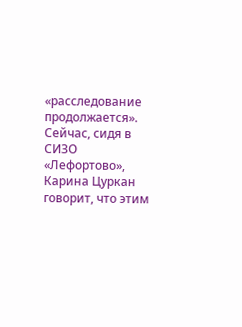«расследование продолжается». Сейчас, сидя в СИЗО «Лефортово», Карина Цуркан говорит, что этим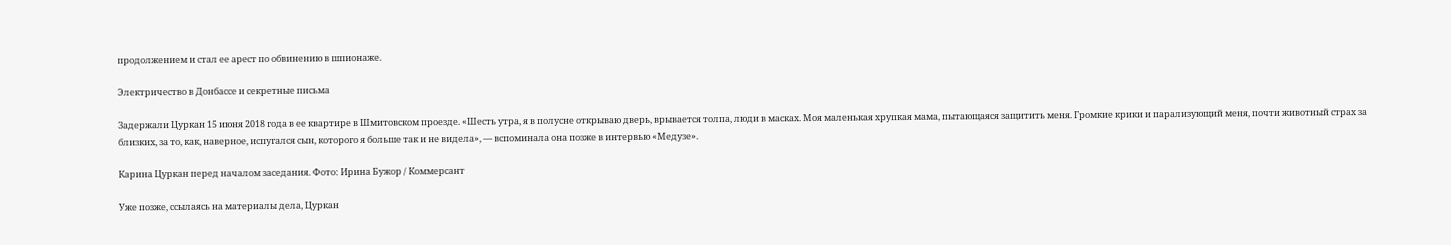продолжением и стал ее арест по обвинению в шпионаже.

Электричество в Донбассе и секретные письма

Задержали Цуркан 15 июня 2018 года в ее квартире в Шмитовском проезде. «Шесть утра, я в полусне открываю дверь, врывается толпа, люди в масках. Моя маленькая хрупкая мама, пытающаяся защитить меня. Громкие крики и парализующий меня, почти животный страх за близких, за то, как, наверное, испугался сын, которого я больше так и не видела», — вспоминала она позже в интервью «Медузе».

Карина Цуркан перед началом заседания. Фото: Ирина Бужор / Коммерсант

Уже позже, ссылаясь на материалы дела, Цуркан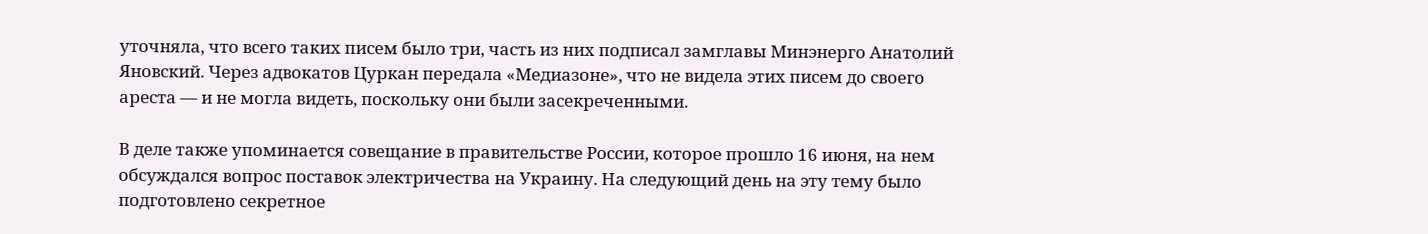уточняла, что всего таких писем было три, часть из них подписал замглавы Минэнерго Анатолий Яновский. Через адвокатов Цуркан передала «Медиазоне», что не видела этих писем до своего ареста — и не могла видеть, поскольку они были засекреченными.

В деле также упоминается совещание в правительстве России, которое прошло 16 июня, на нем обсуждался вопрос поставок электричества на Украину. На следующий день на эту тему было подготовлено секретное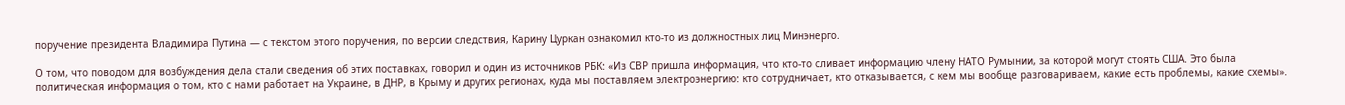поручение президента Владимира Путина — с текстом этого поручения, по версии следствия, Карину Цуркан ознакомил кто-то из должностных лиц Минэнерго.

О том, что поводом для возбуждения дела стали сведения об этих поставках, говорил и один из источников РБК: «Из СВР пришла информация, что кто-то сливает информацию члену НАТО Румынии, за которой могут стоять США. Это была политическая информация о том, кто с нами работает на Украине, в ДНР, в Крыму и других регионах, куда мы поставляем электроэнергию: кто сотрудничает, кто отказывается, с кем мы вообще разговариваем, какие есть проблемы, какие схемы».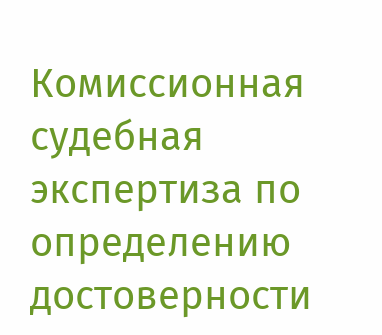Комиссионная судебная экспертиза по определению достоверности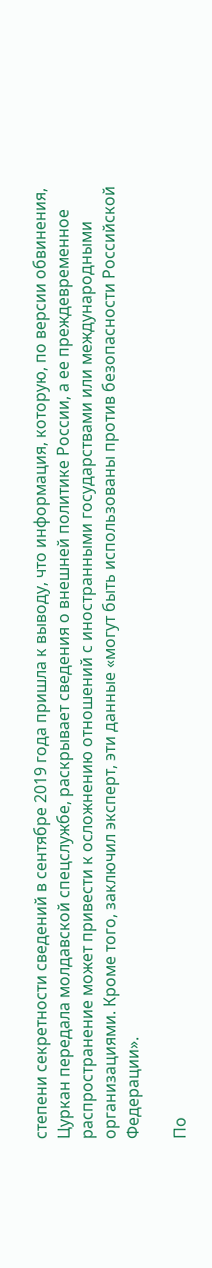степени секретности сведений в сентябре 2019 года пришла к выводу, что информация, которую, по версии обвинения, Цуркан передала молдавской спецслужбе, раскрывает сведения о внешней политике России, а ее преждевременное распространение может привести к осложнению отношений с иностранными государствами или международными организациями. Кроме того, заключил эксперт, эти данные «могут быть использованы против безопасности Российской Федерации».

По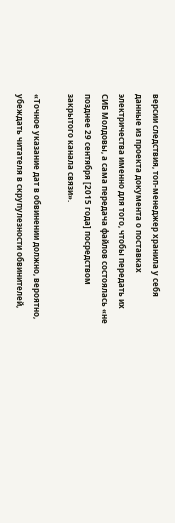версии следствия, топ-менеджер хранила у себя данные из проекта документа о поставках электричества именно для того, чтобы передать их СИБ Молдовы, а сама передача файлов состоялась «не позднее 29 сентября [2015 года] посредством закрытого канала связи».

«Точное указание дат в обвинении должно, вероятно, убеждать читателя в скрупулезности обвинителей,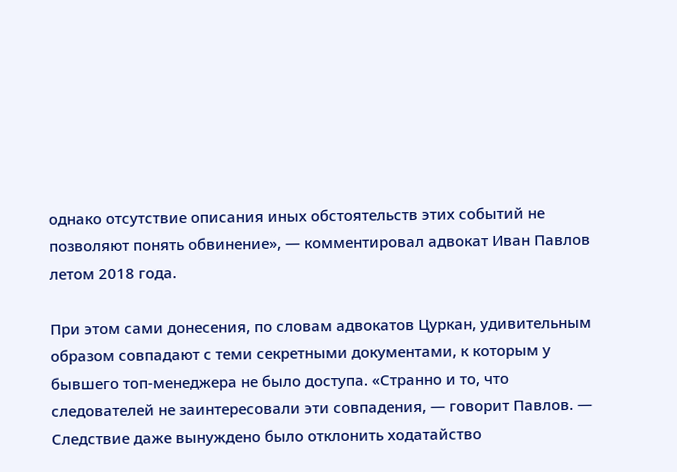однако отсутствие описания иных обстоятельств этих событий не позволяют понять обвинение», — комментировал адвокат Иван Павлов летом 2018 года.

При этом сами донесения, по словам адвокатов Цуркан, удивительным образом совпадают с теми секретными документами, к которым у бывшего топ-менеджера не было доступа. «Странно и то, что следователей не заинтересовали эти совпадения, — говорит Павлов. — Следствие даже вынуждено было отклонить ходатайство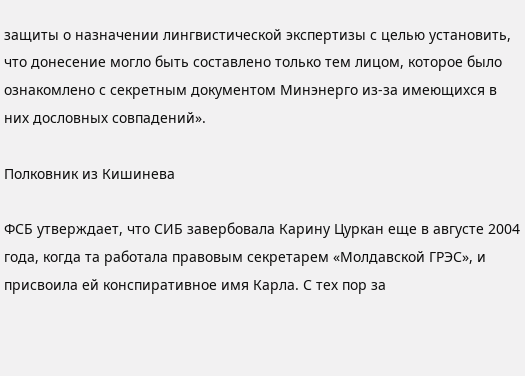защиты о назначении лингвистической экспертизы с целью установить, что донесение могло быть составлено только тем лицом, которое было ознакомлено с секретным документом Минэнерго из-за имеющихся в них дословных совпадений».

Полковник из Кишинева

ФСБ утверждает, что СИБ завербовала Карину Цуркан еще в августе 2004 года, когда та работала правовым секретарем «Молдавской ГРЭС», и присвоила ей конспиративное имя Карла. С тех пор за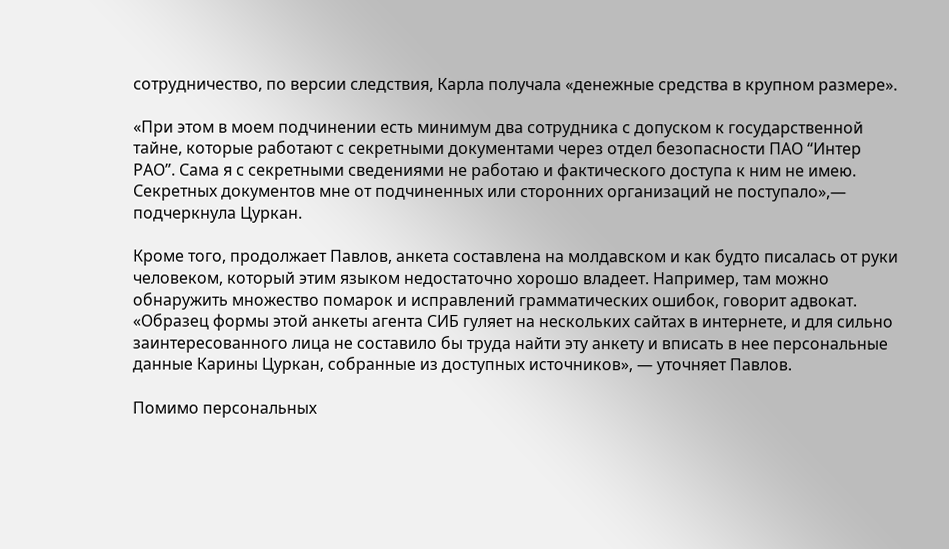сотрудничество, по версии следствия, Карла получала «денежные средства в крупном размере».

«При этом в моем подчинении есть минимум два сотрудника с допуском к государственной тайне, которые работают с секретными документами через отдел безопасности ПАО “Интер РАО”. Сама я с секретными сведениями не работаю и фактического доступа к ним не имею. Секретных документов мне от подчиненных или сторонних организаций не поступало»,— подчеркнула Цуркан.

Кроме того, продолжает Павлов, анкета составлена на молдавском и как будто писалась от руки человеком, который этим языком недостаточно хорошо владеет. Например, там можно обнаружить множество помарок и исправлений грамматических ошибок, говорит адвокат. «Образец формы этой анкеты агента СИБ гуляет на нескольких сайтах в интернете, и для сильно заинтересованного лица не составило бы труда найти эту анкету и вписать в нее персональные данные Карины Цуркан, собранные из доступных источников», — уточняет Павлов.

Помимо персональных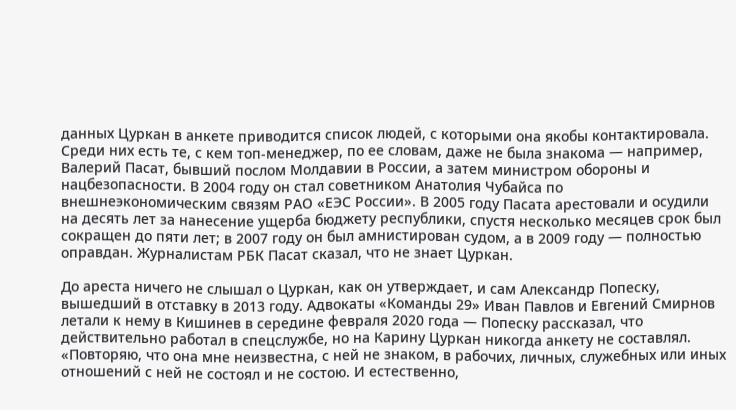данных Цуркан в анкете приводится список людей, с которыми она якобы контактировала. Среди них есть те, с кем топ-менеджер, по ее словам, даже не была знакома — например, Валерий Пасат, бывший послом Молдавии в России, а затем министром обороны и нацбезопасности. В 2004 году он стал советником Анатолия Чубайса по внешнеэкономическим связям РАО «ЕЭС России». В 2005 году Пасата арестовали и осудили на десять лет за нанесение ущерба бюджету республики, спустя несколько месяцев срок был сокращен до пяти лет; в 2007 году он был амнистирован судом, а в 2009 году — полностью оправдан. Журналистам РБК Пасат сказал, что не знает Цуркан.

До ареста ничего не слышал о Цуркан, как он утверждает, и сам Александр Попеску, вышедший в отставку в 2013 году. Адвокаты «Команды 29» Иван Павлов и Евгений Смирнов летали к нему в Кишинев в середине февраля 2020 года — Попеску рассказал, что действительно работал в спецслужбе, но на Карину Цуркан никогда анкету не составлял. «Повторяю, что она мне неизвестна, с ней не знаком, в рабочих, личных, служебных или иных отношений с ней не состоял и не состою. И естественно,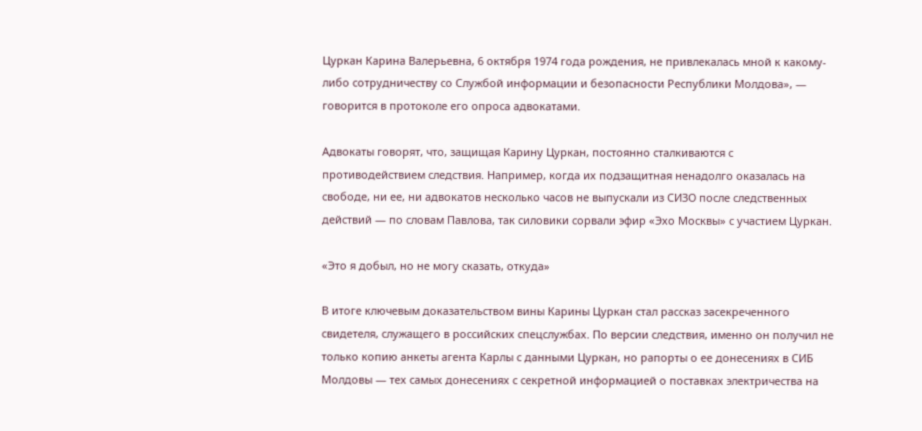Цуркан Карина Валерьевна, 6 октября 1974 года рождения, не привлекалась мной к какому-либо сотрудничеству со Службой информации и безопасности Республики Молдова», — говорится в протоколе его опроса адвокатами.

Адвокаты говорят, что, защищая Карину Цуркан, постоянно сталкиваются с противодействием следствия. Например, когда их подзащитная ненадолго оказалась на свободе, ни ее, ни адвокатов несколько часов не выпускали из СИЗО после следственных действий — по словам Павлова, так силовики сорвали эфир «Эхо Москвы» с участием Цуркан.

«Это я добыл, но не могу сказать, откуда»

В итоге ключевым доказательством вины Карины Цуркан стал рассказ засекреченного свидетеля, служащего в российских спецслужбах. По версии следствия, именно он получил не только копию анкеты агента Карлы с данными Цуркан, но рапорты о ее донесениях в СИБ Молдовы — тех самых донесениях с секретной информацией о поставках электричества на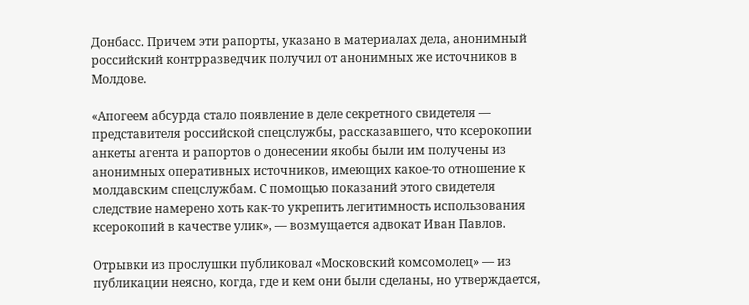Донбасс. Причем эти рапорты, указано в материалах дела, анонимный российский контрразведчик получил от анонимных же источников в Молдове.

«Апогеем абсурда стало появление в деле секретного свидетеля — представителя российской спецслужбы, рассказавшего, что ксерокопии анкеты агента и рапортов о донесении якобы были им получены из анонимных оперативных источников, имеющих какое-то отношение к молдавским спецслужбам. С помощью показаний этого свидетеля следствие намерено хоть как-то укрепить легитимность использования ксерокопий в качестве улик», — возмущается адвокат Иван Павлов.

Отрывки из прослушки публиковал «Московский комсомолец» — из публикации неясно, когда, где и кем они были сделаны, но утверждается,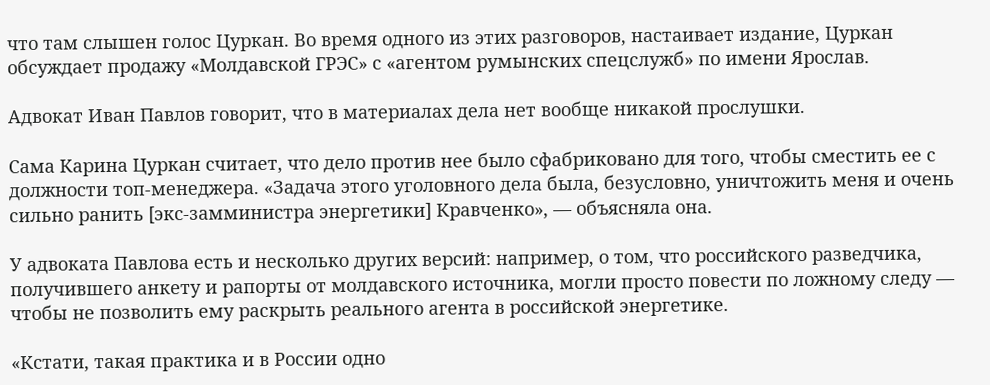что там слышен голос Цуркан. Во время одного из этих разговоров, настаивает издание, Цуркан обсуждает продажу «Молдавской ГРЭС» с «агентом румынских спецслужб» по имени Ярослав.

Адвокат Иван Павлов говорит, что в материалах дела нет вообще никакой прослушки.

Сама Карина Цуркан считает, что дело против нее было сфабриковано для того, чтобы сместить ее с должности топ-менеджера. «Задача этого уголовного дела была, безусловно, уничтожить меня и очень сильно ранить [экс-замминистра энергетики] Кравченко», — объясняла она.

У адвоката Павлова есть и несколько других версий: например, о том, что российского разведчика, получившего анкету и рапорты от молдавского источника, могли просто повести по ложному следу — чтобы не позволить ему раскрыть реального агента в российской энергетике.

«Кстати, такая практика и в России одно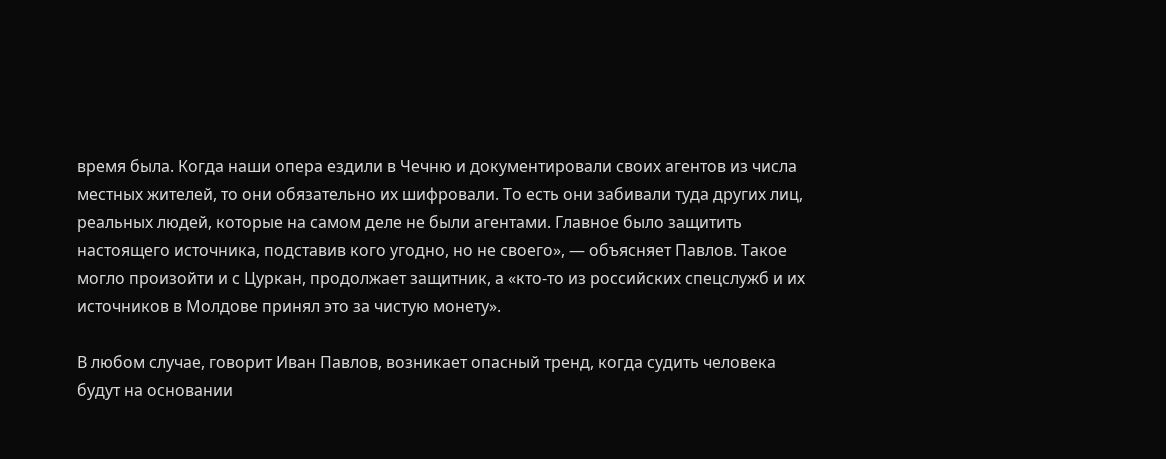время была. Когда наши опера ездили в Чечню и документировали своих агентов из числа местных жителей, то они обязательно их шифровали. То есть они забивали туда других лиц, реальных людей, которые на самом деле не были агентами. Главное было защитить настоящего источника, подставив кого угодно, но не своего», — объясняет Павлов. Такое могло произойти и с Цуркан, продолжает защитник, а «кто-то из российских спецслужб и их источников в Молдове принял это за чистую монету».

В любом случае, говорит Иван Павлов, возникает опасный тренд, когда судить человека будут на основании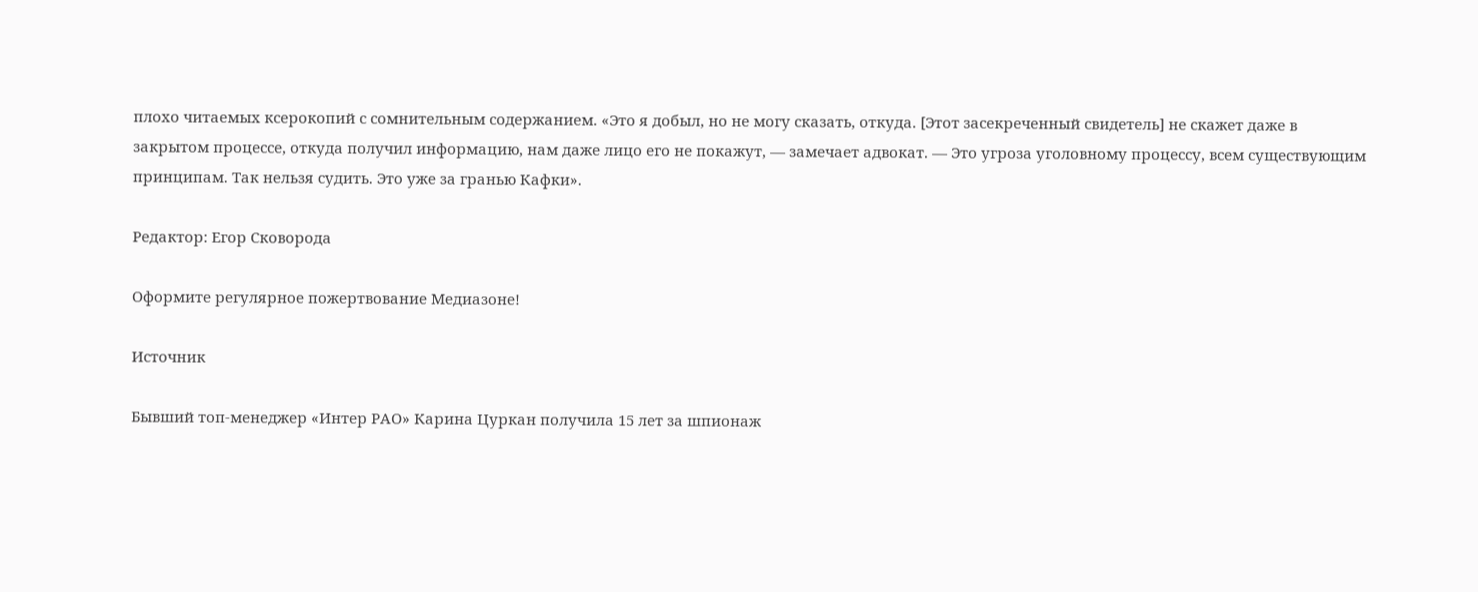плохо читаемых ксерокопий с сомнительным содержанием. «Это я добыл, но не могу сказать, откуда. [Этот засекреченный свидетель] не скажет даже в закрытом процессе, откуда получил информацию, нам даже лицо его не покажут, — замечает адвокат. — Это угроза уголовному процессу, всем существующим принципам. Так нельзя судить. Это уже за гранью Кафки».

Редактор: Егор Сковорода

Оформите регулярное пожертвование Медиазоне!

Источник

Бывший топ-менеджер «Интер РАО» Карина Цуркан получила 15 лет за шпионаж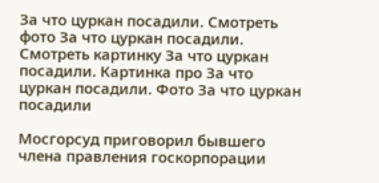За что цуркан посадили. Смотреть фото За что цуркан посадили. Смотреть картинку За что цуркан посадили. Картинка про За что цуркан посадили. Фото За что цуркан посадили

Мосгорсуд приговорил бывшего члена правления госкорпорации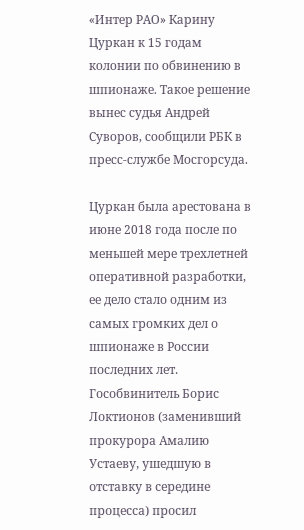«Интер РАО» Карину Цуркан к 15 годам колонии по обвинению в шпионаже. Такое решение вынес судья Андрей Суворов, сообщили РБК в пресс-службе Мосгорсуда.

Цуркан была арестована в июне 2018 года после по меньшей мере трехлетней оперативной разработки, ее дело стало одним из самых громких дел о шпионаже в России последних лет. Гособвинитель Борис Локтионов (заменивший прокурора Амалию Устаеву, ушедшую в отставку в середине процесса) просил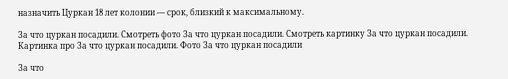назначить Цуркан 18 лет колонии — срок, близкий к максимальному.

За что цуркан посадили. Смотреть фото За что цуркан посадили. Смотреть картинку За что цуркан посадили. Картинка про За что цуркан посадили. Фото За что цуркан посадили

За что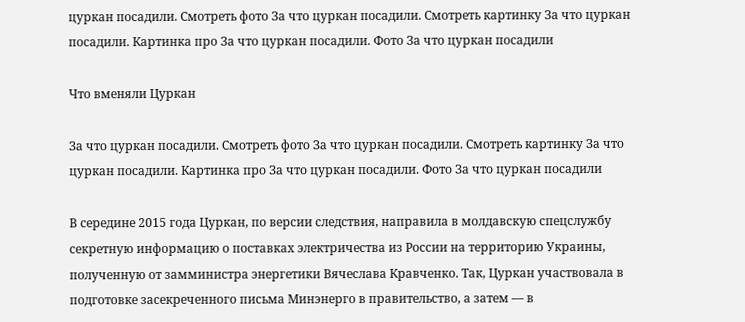цуркан посадили. Смотреть фото За что цуркан посадили. Смотреть картинку За что цуркан посадили. Картинка про За что цуркан посадили. Фото За что цуркан посадили

Что вменяли Цуркан

За что цуркан посадили. Смотреть фото За что цуркан посадили. Смотреть картинку За что цуркан посадили. Картинка про За что цуркан посадили. Фото За что цуркан посадили

В середине 2015 года Цуркан, по версии следствия, направила в молдавскую спецслужбу секретную информацию о поставках электричества из России на территорию Украины, полученную от замминистра энергетики Вячеслава Кравченко. Так, Цуркан участвовала в подготовке засекреченного письма Минэнерго в правительство, а затем — в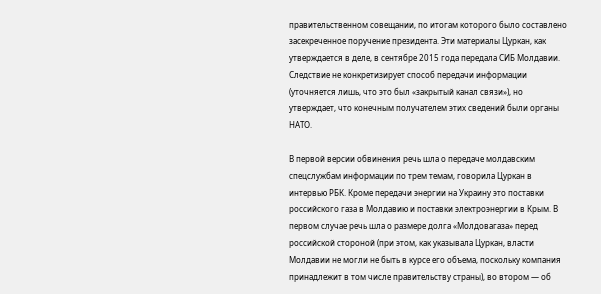правительственном совещании, по итогам которого было составлено засекреченное поручение президента. Эти материалы Цуркан, как утверждается в деле, в сентябре 2015 года передала СИБ Молдавии. Следствие не конкретизирует способ передачи информации (уточняется лишь, что это был «закрытый канал связи»), но утверждает, что конечным получателем этих сведений были органы НАТО.

В первой версии обвинения речь шла о передаче молдавским спецслужбам информации по трем темам, говорила Цуркан в интервью РБК. Кроме передачи энергии на Украину это поставки российского газа в Молдавию и поставки электроэнергии в Крым. В первом случае речь шла о размере долга «Молдовагаза» перед российской стороной (при этом, как указывала Цуркан, власти Молдавии не могли не быть в курсе его объема, поскольку компания принадлежит в том числе правительству страны), во втором — об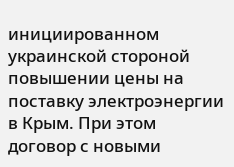инициированном украинской стороной повышении цены на поставку электроэнергии в Крым. При этом договор с новыми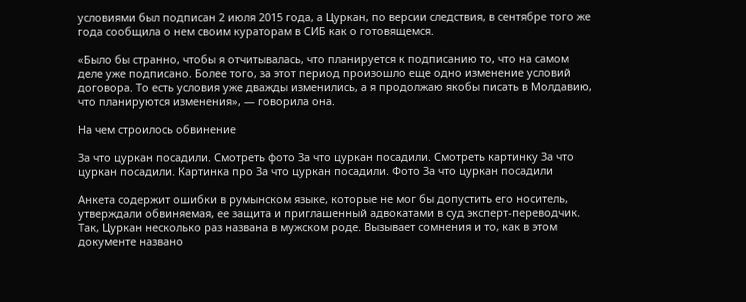условиями был подписан 2 июля 2015 года, а Цуркан, по версии следствия, в сентябре того же года сообщила о нем своим кураторам в СИБ как о готовящемся.

«Было бы странно, чтобы я отчитывалась, что планируется к подписанию то, что на самом деле уже подписано. Более того, за этот период произошло еще одно изменение условий договора. То есть условия уже дважды изменились, а я продолжаю якобы писать в Молдавию, что планируются изменения», — говорила она.

На чем строилось обвинение

За что цуркан посадили. Смотреть фото За что цуркан посадили. Смотреть картинку За что цуркан посадили. Картинка про За что цуркан посадили. Фото За что цуркан посадили

Анкета содержит ошибки в румынском языке, которые не мог бы допустить его носитель, утверждали обвиняемая, ее защита и приглашенный адвокатами в суд эксперт-переводчик. Так, Цуркан несколько раз названа в мужском роде. Вызывает сомнения и то, как в этом документе названо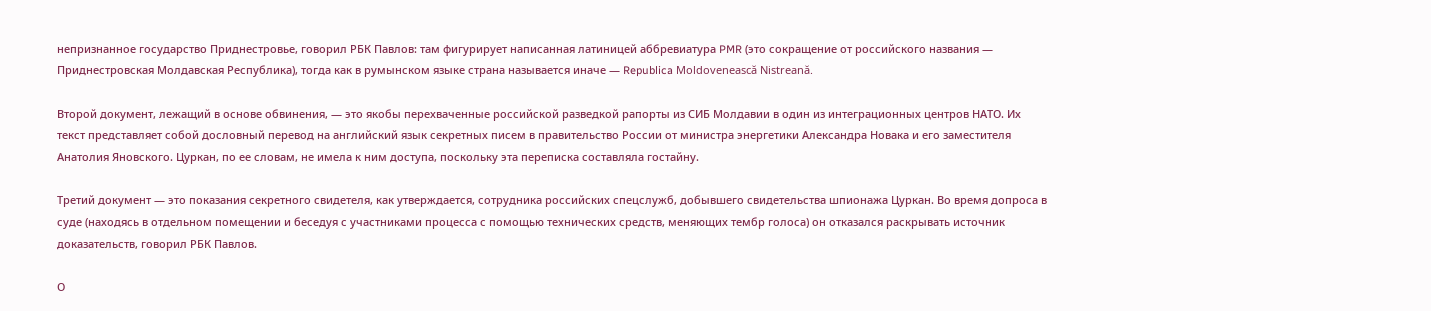непризнанное государство Приднестровье, говорил РБК Павлов: там фигурирует написанная латиницей аббревиатура PMR (это сокращение от российского названия — Приднестровская Молдавская Республика), тогда как в румынском языке страна называется иначе — Republica Moldovenească Nistreană.

Второй документ, лежащий в основе обвинения, — это якобы перехваченные российской разведкой рапорты из СИБ Молдавии в один из интеграционных центров НАТО. Их текст представляет собой дословный перевод на английский язык секретных писем в правительство России от министра энергетики Александра Новака и его заместителя Анатолия Яновского. Цуркан, по ее словам, не имела к ним доступа, поскольку эта переписка составляла гостайну.

Третий документ — это показания секретного свидетеля, как утверждается, сотрудника российских спецслужб, добывшего свидетельства шпионажа Цуркан. Во время допроса в суде (находясь в отдельном помещении и беседуя с участниками процесса с помощью технических средств, меняющих тембр голоса) он отказался раскрывать источник доказательств, говорил РБК Павлов.

О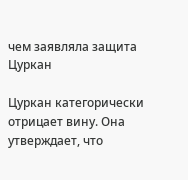чем заявляла защита Цуркан

Цуркан категорически отрицает вину. Она утверждает, что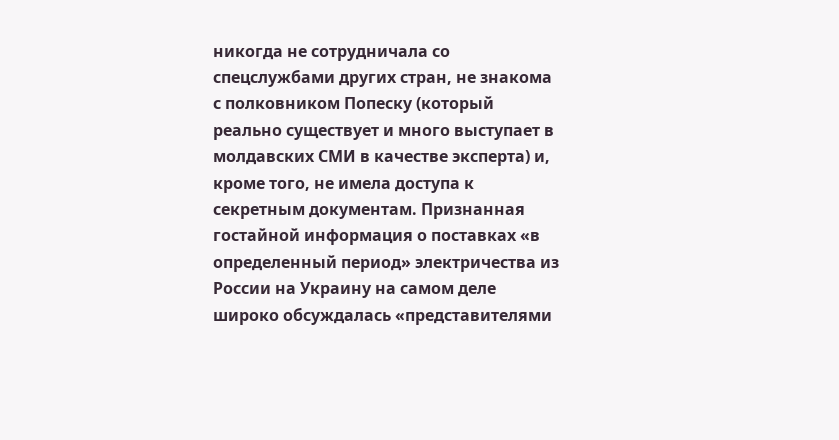никогда не сотрудничала со спецслужбами других стран, не знакома с полковником Попеску (который реально существует и много выступает в молдавских СМИ в качестве эксперта) и, кроме того, не имела доступа к секретным документам. Признанная гостайной информация о поставках «в определенный период» электричества из России на Украину на самом деле широко обсуждалась «представителями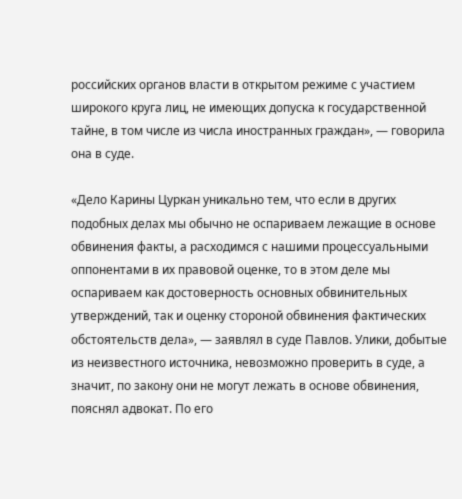российских органов власти в открытом режиме с участием широкого круга лиц, не имеющих допуска к государственной тайне, в том числе из числа иностранных граждан», — говорила она в суде.

«Дело Карины Цуркан уникально тем, что если в других подобных делах мы обычно не оспариваем лежащие в основе обвинения факты, а расходимся с нашими процессуальными оппонентами в их правовой оценке, то в этом деле мы оспариваем как достоверность основных обвинительных утверждений, так и оценку стороной обвинения фактических обстоятельств дела», — заявлял в суде Павлов. Улики, добытые из неизвестного источника, невозможно проверить в суде, а значит, по закону они не могут лежать в основе обвинения, пояснял адвокат. По его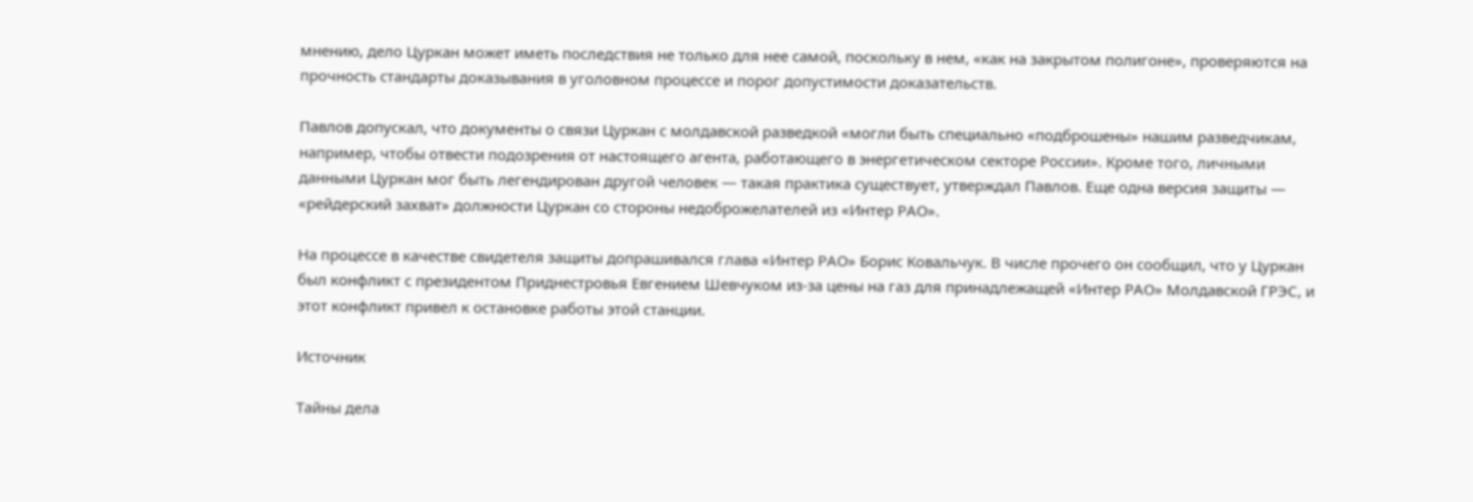мнению, дело Цуркан может иметь последствия не только для нее самой, поскольку в нем, «как на закрытом полигоне», проверяются на прочность стандарты доказывания в уголовном процессе и порог допустимости доказательств.

Павлов допускал, что документы о связи Цуркан с молдавской разведкой «могли быть специально «подброшены» нашим разведчикам, например, чтобы отвести подозрения от настоящего агента, работающего в энергетическом секторе России». Кроме того, личными данными Цуркан мог быть легендирован другой человек — такая практика существует, утверждал Павлов. Еще одна версия защиты — «рейдерский захват» должности Цуркан со стороны недоброжелателей из «Интер РАО».

На процессе в качестве свидетеля защиты допрашивался глава «Интер РАО» Борис Ковальчук. В числе прочего он сообщил, что у Цуркан был конфликт с президентом Приднестровья Евгением Шевчуком из-за цены на газ для принадлежащей «Интер РАО» Молдавской ГРЭС, и этот конфликт привел к остановке работы этой станции.

Источник

Тайны дела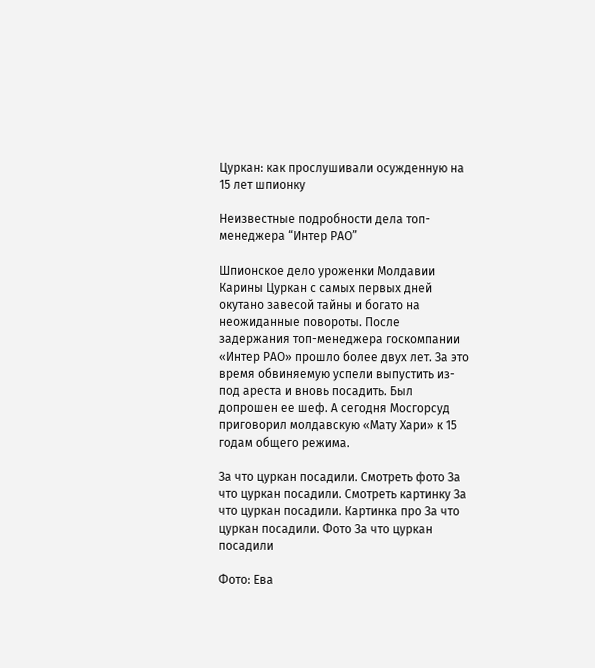Цуркан: как прослушивали осужденную на 15 лет шпионку

Неизвестные подробности дела топ-менеджера “Интер РАО”

Шпионское дело уроженки Молдавии Карины Цуркан с самых первых дней окутано завесой тайны и богато на неожиданные повороты. После задержания топ-менеджера госкомпании «Интер РАО» прошло более двух лет. За это время обвиняемую успели выпустить из-под ареста и вновь посадить. Был допрошен ее шеф. А сегодня Мосгорсуд приговорил молдавскую «Мату Хари» к 15 годам общего режима.

За что цуркан посадили. Смотреть фото За что цуркан посадили. Смотреть картинку За что цуркан посадили. Картинка про За что цуркан посадили. Фото За что цуркан посадили

Фото: Ева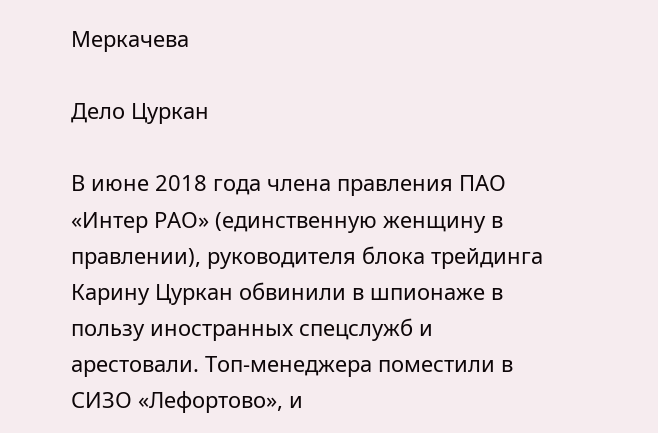Меркачева

Дело Цуркан

В июне 2018 года члена правления ПАО «Интер РАО» (единственную женщину в правлении), руководителя блока трейдинга Карину Цуркан обвинили в шпионаже в пользу иностранных спецслужб и арестовали. Топ-менеджера поместили в СИЗО «Лефортово», и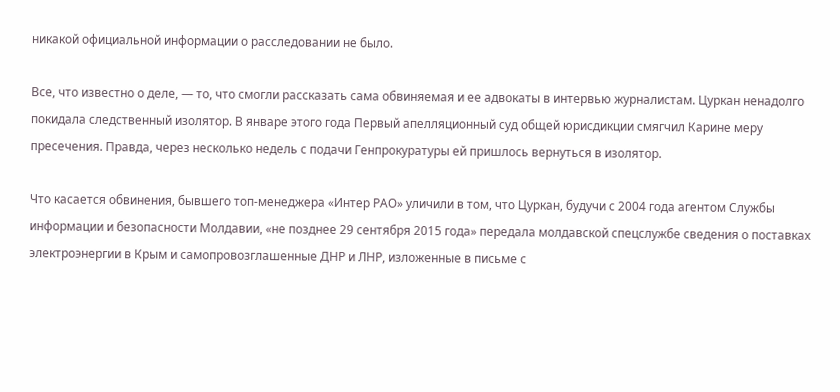никакой официальной информации о расследовании не было.

Все, что известно о деле, — то, что смогли рассказать сама обвиняемая и ее адвокаты в интервью журналистам. Цуркан ненадолго покидала следственный изолятор. В январе этого года Первый апелляционный суд общей юрисдикции смягчил Карине меру пресечения. Правда, через несколько недель с подачи Генпрокуратуры ей пришлось вернуться в изолятор.

Что касается обвинения, бывшего топ-менеджера «Интер РАО» уличили в том, что Цуркан, будучи с 2004 года агентом Службы информации и безопасности Молдавии, «не позднее 29 сентября 2015 года» передала молдавской спецслужбе сведения о поставках электроэнергии в Крым и самопровозглашенные ДНР и ЛНР, изложенные в письме с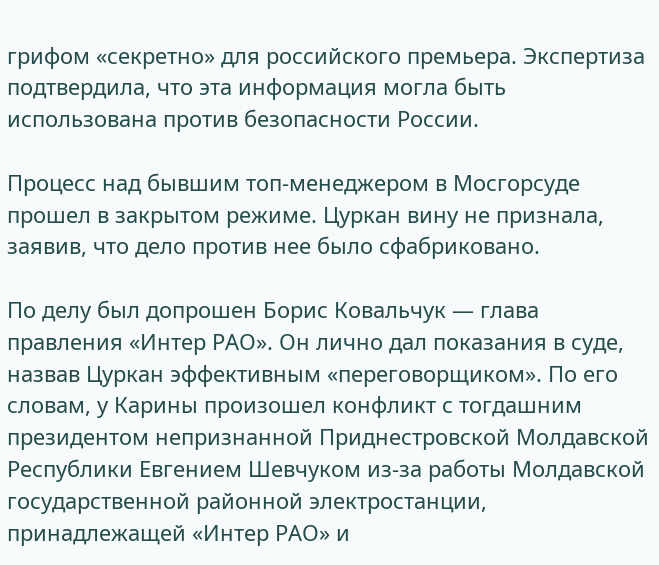грифом «секретно» для российского премьера. Экспертиза подтвердила, что эта информация могла быть использована против безопасности России.

Процесс над бывшим топ-менеджером в Мосгорсуде прошел в закрытом режиме. Цуркан вину не признала, заявив, что дело против нее было сфабриковано.

По делу был допрошен Борис Ковальчук — глава правления «Интер РАО». Он лично дал показания в суде, назвав Цуркан эффективным «переговорщиком». По его словам, у Карины произошел конфликт с тогдашним президентом непризнанной Приднестровской Молдавской Республики Евгением Шевчуком из-за работы Молдавской государственной районной электростанции, принадлежащей «Интер РАО» и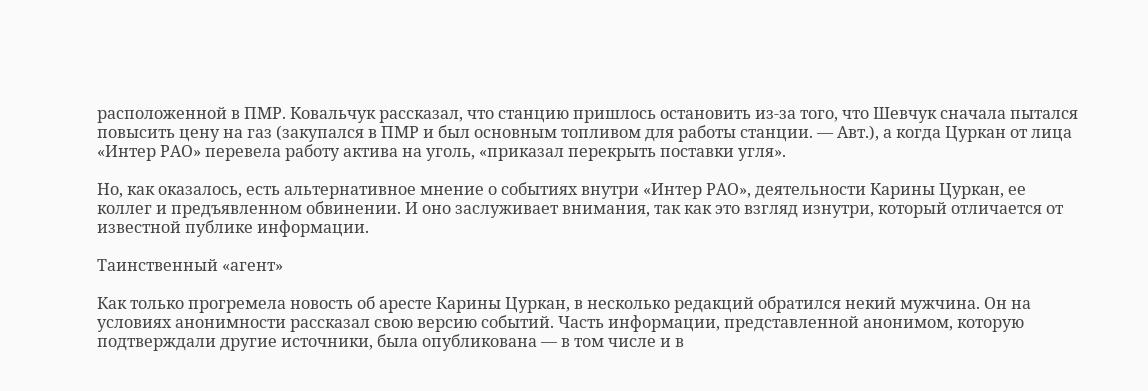расположенной в ПМР. Ковальчук рассказал, что станцию пришлось остановить из-за того, что Шевчук сначала пытался повысить цену на газ (закупался в ПМР и был основным топливом для работы станции. — Авт.), а когда Цуркан от лица «Интер РАО» перевела работу актива на уголь, «приказал перекрыть поставки угля».

Но, как оказалось, есть альтернативное мнение о событиях внутри «Интер РАО», деятельности Карины Цуркан, ее коллег и предъявленном обвинении. И оно заслуживает внимания, так как это взгляд изнутри, который отличается от известной публике информации.

Таинственный «агент»

Как только прогремела новость об аресте Карины Цуркан, в несколько редакций обратился некий мужчина. Он на условиях анонимности рассказал свою версию событий. Часть информации, представленной анонимом, которую подтверждали другие источники, была опубликована — в том числе и в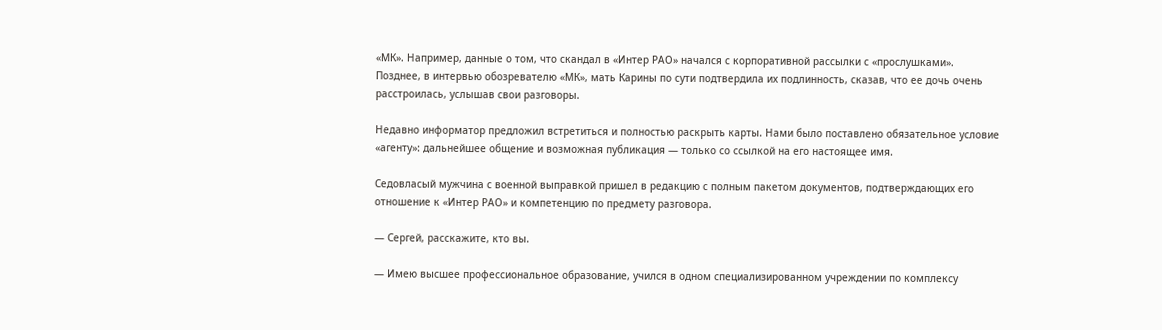«МК». Например, данные о том, что скандал в «Интер РАО» начался с корпоративной рассылки с «прослушками». Позднее, в интервью обозревателю «МК», мать Карины по сути подтвердила их подлинность, сказав, что ее дочь очень расстроилась, услышав свои разговоры.

Недавно информатор предложил встретиться и полностью раскрыть карты. Нами было поставлено обязательное условие «агенту»: дальнейшее общение и возможная публикация — только со ссылкой на его настоящее имя.

Седовласый мужчина с военной выправкой пришел в редакцию с полным пакетом документов, подтверждающих его отношение к «Интер РАО» и компетенцию по предмету разговора.

— Сергей, расскажите, кто вы.

— Имею высшее профессиональное образование, учился в одном специализированном учреждении по комплексу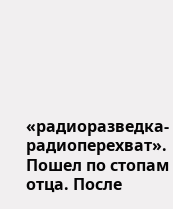«радиоразведка-радиоперехват». Пошел по стопам отца. После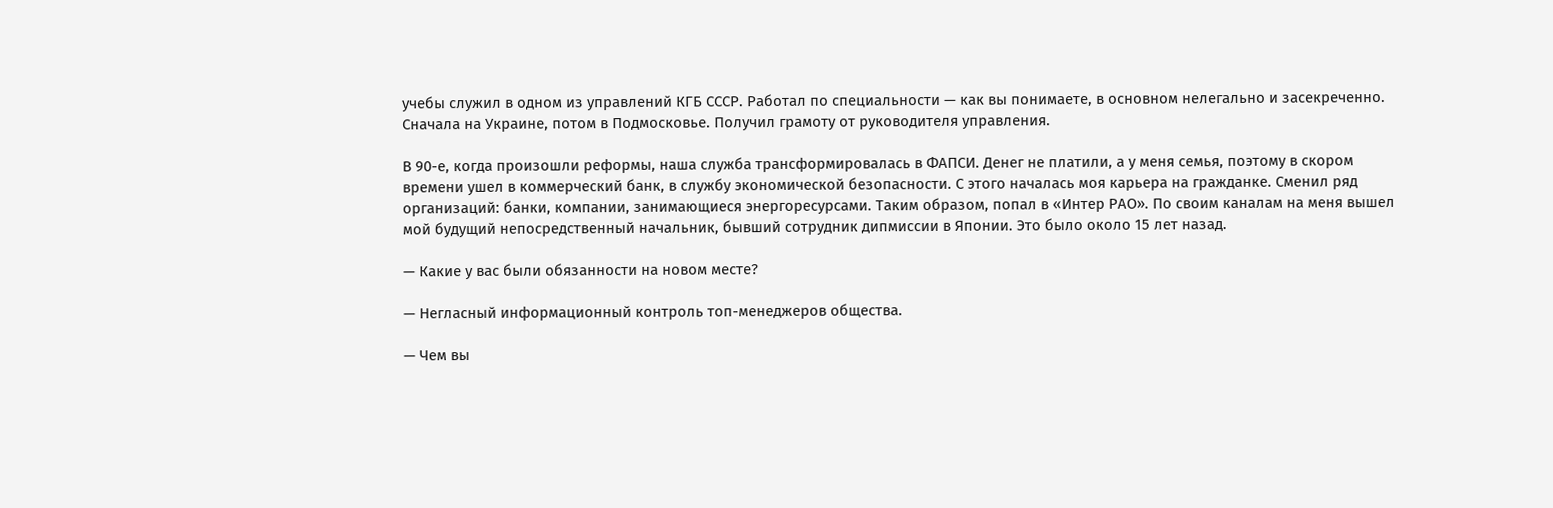учебы служил в одном из управлений КГБ СССР. Работал по специальности — как вы понимаете, в основном нелегально и засекреченно. Сначала на Украине, потом в Подмосковье. Получил грамоту от руководителя управления.

В 90-е, когда произошли реформы, наша служба трансформировалась в ФАПСИ. Денег не платили, а у меня семья, поэтому в скором времени ушел в коммерческий банк, в службу экономической безопасности. С этого началась моя карьера на гражданке. Сменил ряд организаций: банки, компании, занимающиеся энергоресурсами. Таким образом, попал в «Интер РАО». По своим каналам на меня вышел мой будущий непосредственный начальник, бывший сотрудник дипмиссии в Японии. Это было около 15 лет назад.

— Какие у вас были обязанности на новом месте?

— Негласный информационный контроль топ-менеджеров общества.

— Чем вы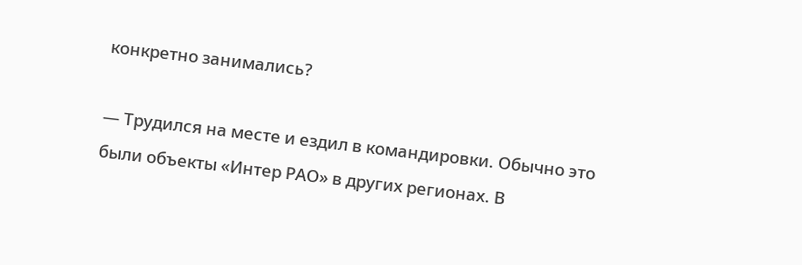конкретно занимались?

— Трудился на месте и ездил в командировки. Обычно это были объекты «Интер РАО» в других регионах. В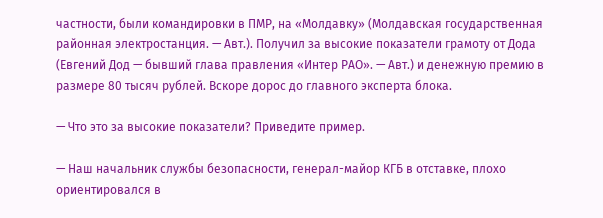частности, были командировки в ПМР, на «Молдавку» (Молдавская государственная районная электростанция. — Авт.). Получил за высокие показатели грамоту от Дода (Евгений Дод — бывший глава правления «Интер РАО». — Авт.) и денежную премию в размере 80 тысяч рублей. Вскоре дорос до главного эксперта блока.

— Что это за высокие показатели? Приведите пример.

— Наш начальник службы безопасности, генерал-майор КГБ в отставке, плохо ориентировался в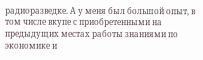радиоразведке. А у меня был большой опыт, в том числе вкупе с приобретенными на предыдущих местах работы знаниями по экономике и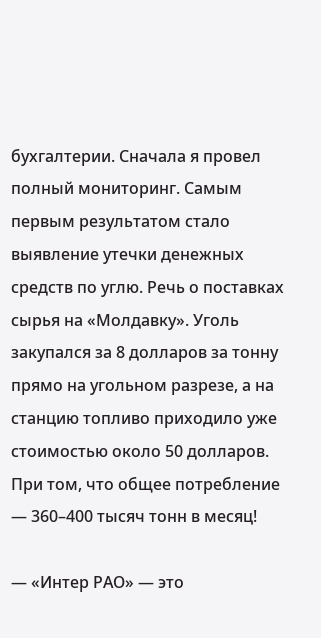бухгалтерии. Сначала я провел полный мониторинг. Самым первым результатом стало выявление утечки денежных средств по углю. Речь о поставках сырья на «Молдавку». Уголь закупался за 8 долларов за тонну прямо на угольном разрезе, а на станцию топливо приходило уже стоимостью около 50 долларов. При том, что общее потребление — 360–400 тысяч тонн в месяц!

— «Интер РАО» — это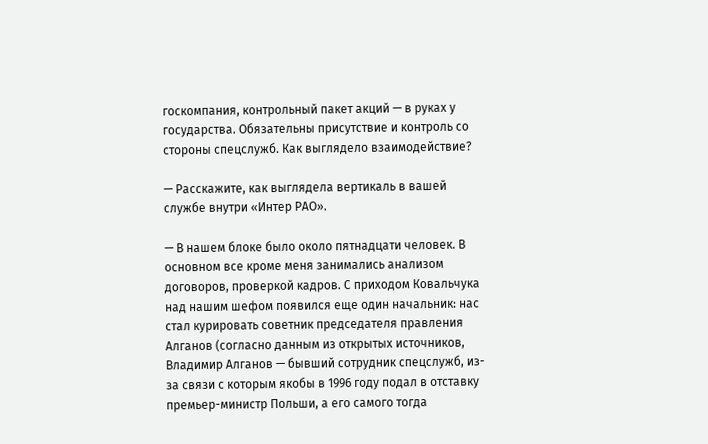госкомпания, контрольный пакет акций — в руках у государства. Обязательны присутствие и контроль со стороны спецслужб. Как выглядело взаимодействие?

— Расскажите, как выглядела вертикаль в вашей службе внутри «Интер РАО».

— В нашем блоке было около пятнадцати человек. В основном все кроме меня занимались анализом договоров, проверкой кадров. С приходом Ковальчука над нашим шефом появился еще один начальник: нас стал курировать советник председателя правления Алганов (согласно данным из открытых источников, Владимир Алганов — бывший сотрудник спецслужб, из-за связи с которым якобы в 1996 году подал в отставку премьер-министр Польши, а его самого тогда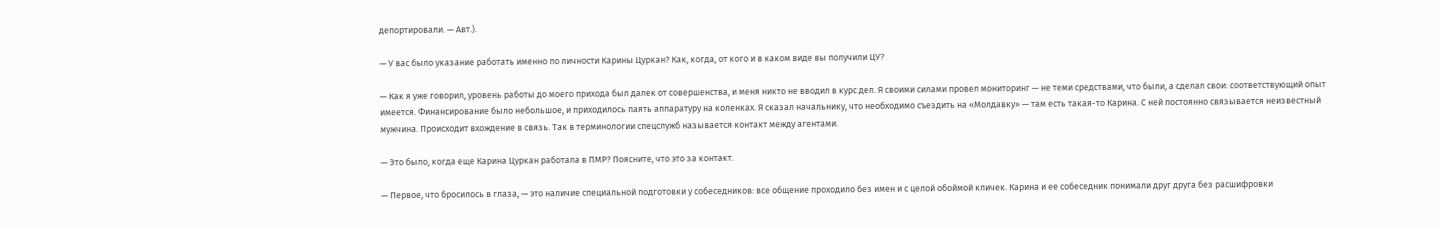депортировали. — Авт.).

— У вас было указание работать именно по личности Карины Цуркан? Как, когда, от кого и в каком виде вы получили ЦУ?

— Как я уже говорил, уровень работы до моего прихода был далек от совершенства, и меня никто не вводил в курс дел. Я своими силами провел мониторинг — не теми средствами, что были, а сделал свои: соответствующий опыт имеется. Финансирование было небольшое, и приходилось паять аппаратуру на коленках. Я сказал начальнику, что необходимо съездить на «Молдавку» — там есть такая-то Карина. С ней постоянно связывается неизвестный мужчина. Происходит вхождение в связь. Так в терминологии спецслужб называется контакт между агентами.

— Это было, когда еще Карина Цуркан работала в ПМР? Поясните, что это за контакт.

— Первое, что бросилось в глаза, — это наличие специальной подготовки у собеседников: все общение проходило без имен и с целой обоймой кличек. Карина и ее собеседник понимали друг друга без расшифровки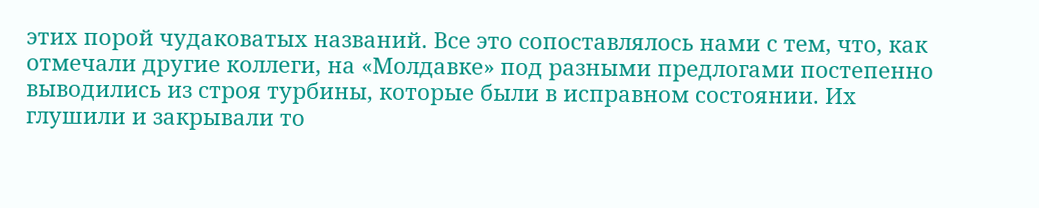этих порой чудаковатых названий. Все это сопоставлялось нами с тем, что, как отмечали другие коллеги, на «Молдавке» под разными предлогами постепенно выводились из строя турбины, которые были в исправном состоянии. Их глушили и закрывали то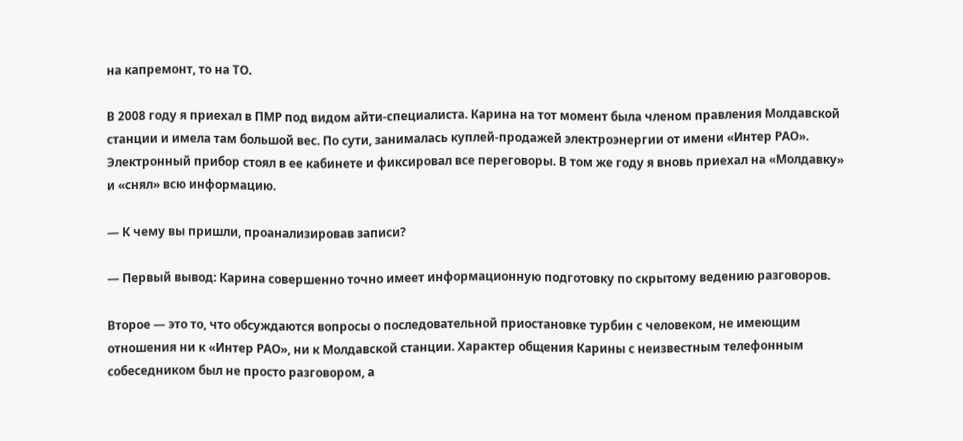на капремонт, то на ТО.

В 2008 году я приехал в ПМР под видом айти-специалиста. Карина на тот момент была членом правления Молдавской станции и имела там большой вес. По сути, занималась куплей-продажей электроэнергии от имени «Интер РАО». Электронный прибор стоял в ее кабинете и фиксировал все переговоры. В том же году я вновь приехал на «Молдавку» и «снял» всю информацию.

— К чему вы пришли, проанализировав записи?

— Первый вывод: Карина совершенно точно имеет информационную подготовку по скрытому ведению разговоров.

Второе — это то, что обсуждаются вопросы о последовательной приостановке турбин с человеком, не имеющим отношения ни к «Интер РАО», ни к Молдавской станции. Характер общения Карины с неизвестным телефонным собеседником был не просто разговором, а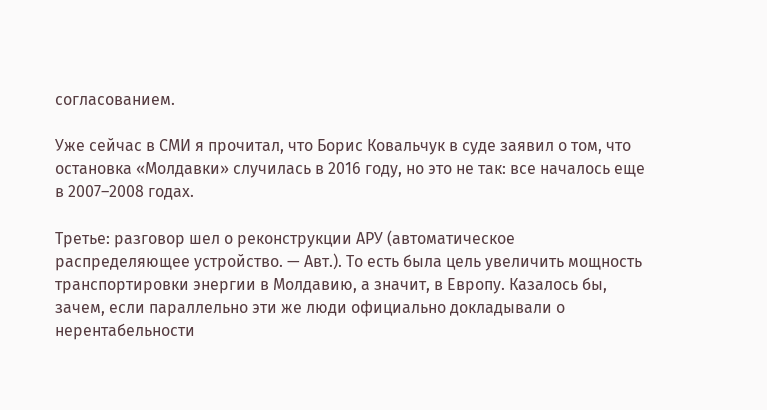согласованием.

Уже сейчас в СМИ я прочитал, что Борис Ковальчук в суде заявил о том, что остановка «Молдавки» случилась в 2016 году, но это не так: все началось еще в 2007–2008 годах.

Третье: разговор шел о реконструкции АРУ (автоматическое распределяющее устройство. — Авт.). То есть была цель увеличить мощность транспортировки энергии в Молдавию, а значит, в Европу. Казалось бы, зачем, если параллельно эти же люди официально докладывали о нерентабельности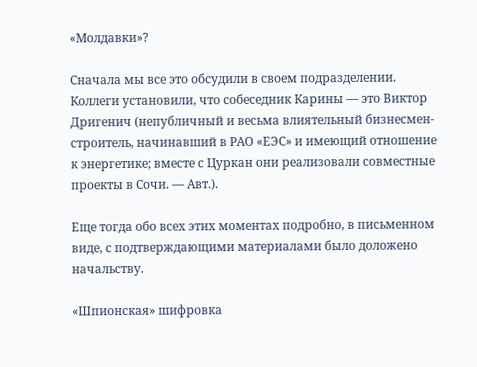«Молдавки»?

Сначала мы все это обсудили в своем подразделении. Коллеги установили, что собеседник Карины — это Виктор Дригенич (непубличный и весьма влиятельный бизнесмен-строитель, начинавший в РАО «ЕЭС» и имеющий отношение к энергетике; вместе с Цуркан они реализовали совместные проекты в Сочи. — Авт.).

Еще тогда обо всех этих моментах подробно, в письменном виде, с подтверждающими материалами было доложено начальству.

«Шпионская» шифровка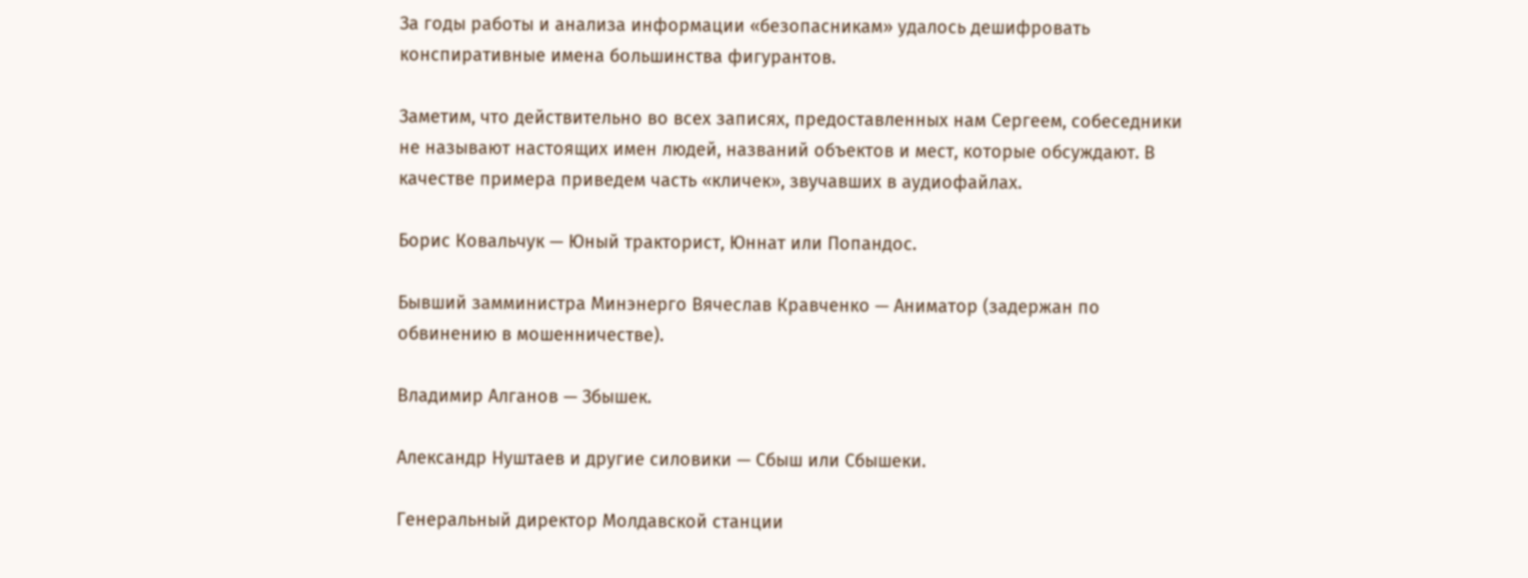За годы работы и анализа информации «безопасникам» удалось дешифровать конспиративные имена большинства фигурантов.

Заметим, что действительно во всех записях, предоставленных нам Сергеем, собеседники не называют настоящих имен людей, названий объектов и мест, которые обсуждают. В качестве примера приведем часть «кличек», звучавших в аудиофайлах.

Борис Ковальчук — Юный тракторист, Юннат или Попандос.

Бывший замминистра Минэнерго Вячеслав Кравченко — Аниматор (задержан по обвинению в мошенничестве).

Владимир Алганов — Збышек.

Александр Нуштаев и другие силовики — Сбыш или Сбышеки.

Генеральный директор Молдавской станции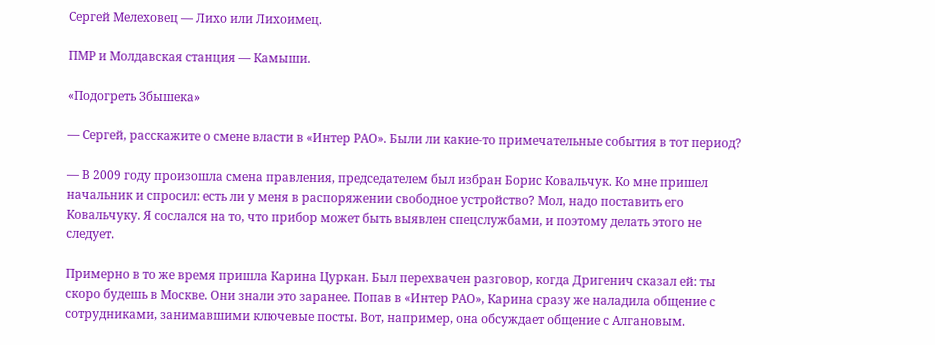Сергей Мелеховец — Лихо или Лихоимец.

ПМР и Молдавская станция — Камыши.

«Подогреть Збышека»

— Сергей, расскажите о смене власти в «Интер РАО». Были ли какие-то примечательные события в тот период?

— В 2009 году произошла смена правления, председателем был избран Борис Ковальчук. Ко мне пришел начальник и спросил: есть ли у меня в распоряжении свободное устройство? Мол, надо поставить его Ковальчуку. Я сослался на то, что прибор может быть выявлен спецслужбами, и поэтому делать этого не следует.

Примерно в то же время пришла Карина Цуркан. Был перехвачен разговор, когда Дригенич сказал ей: ты скоро будешь в Москве. Они знали это заранее. Попав в «Интер РАО», Карина сразу же наладила общение с сотрудниками, занимавшими ключевые посты. Вот, например, она обсуждает общение с Алгановым.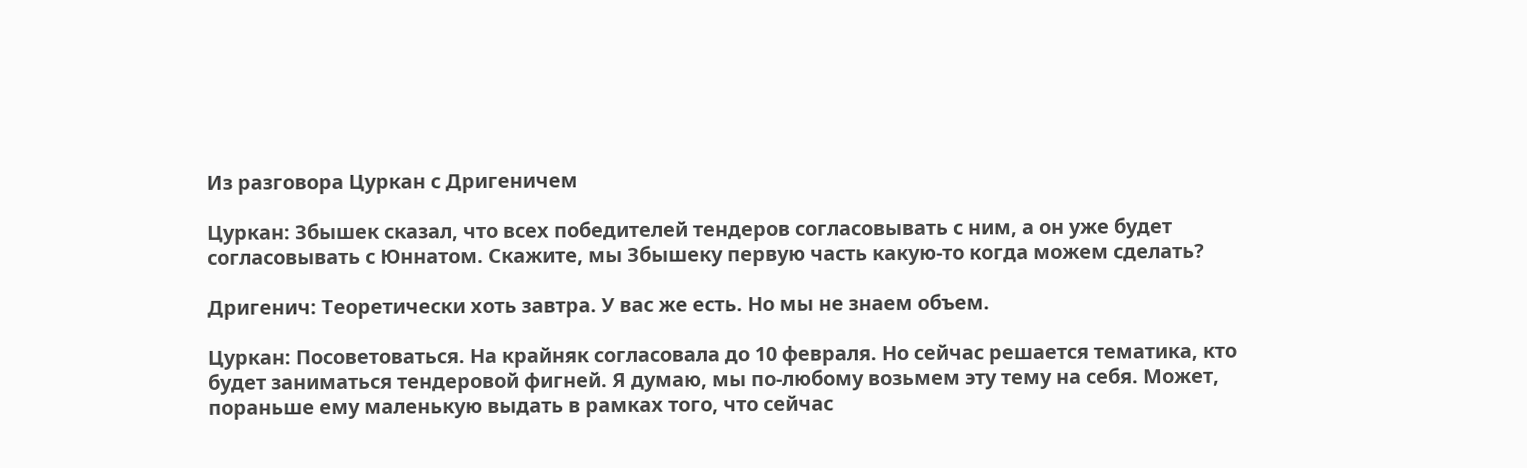Из разговора Цуркан с Дригеничем

Цуркан: Збышек сказал, что всех победителей тендеров согласовывать с ним, а он уже будет согласовывать с Юннатом. Скажите, мы Збышеку первую часть какую-то когда можем сделать?

Дригенич: Теоретически хоть завтра. У вас же есть. Но мы не знаем объем.

Цуркан: Посоветоваться. На крайняк согласовала до 10 февраля. Но сейчас решается тематика, кто будет заниматься тендеровой фигней. Я думаю, мы по-любому возьмем эту тему на себя. Может, пораньше ему маленькую выдать в рамках того, что сейчас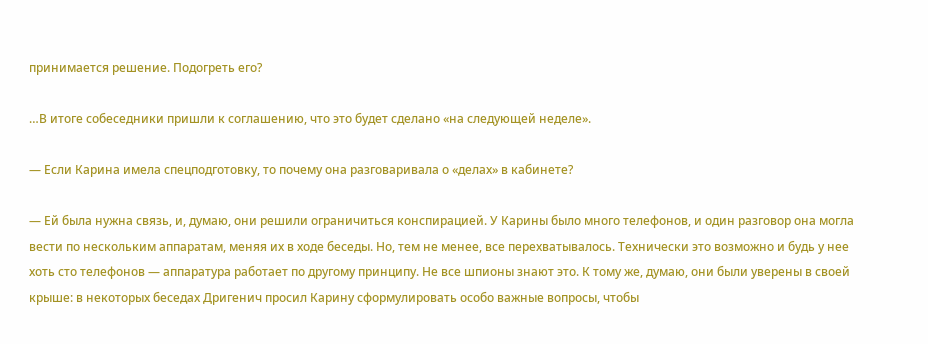принимается решение. Подогреть его?

…В итоге собеседники пришли к соглашению, что это будет сделано «на следующей неделе».

— Если Карина имела спецподготовку, то почему она разговаривала о «делах» в кабинете?

— Ей была нужна связь, и, думаю, они решили ограничиться конспирацией. У Карины было много телефонов, и один разговор она могла вести по нескольким аппаратам, меняя их в ходе беседы. Но, тем не менее, все перехватывалось. Технически это возможно и будь у нее хоть сто телефонов — аппаратура работает по другому принципу. Не все шпионы знают это. К тому же, думаю, они были уверены в своей крыше: в некоторых беседах Дригенич просил Карину сформулировать особо важные вопросы, чтобы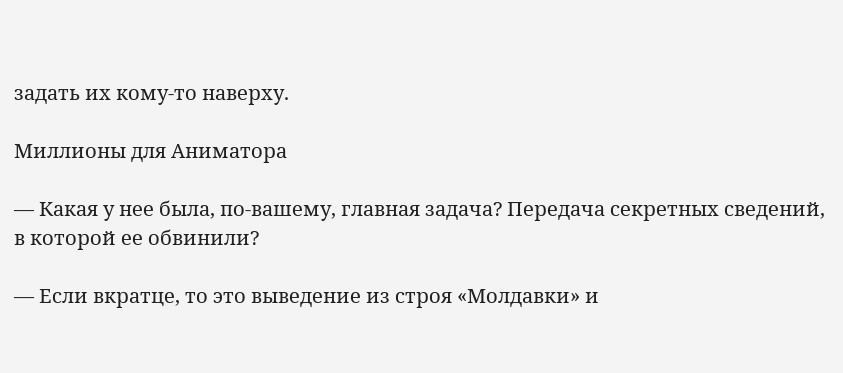задать их кому-то наверху.

Миллионы для Аниматора

— Какая у нее была, по-вашему, главная задача? Передача секретных сведений, в которой ее обвинили?

— Если вкратце, то это выведение из строя «Молдавки» и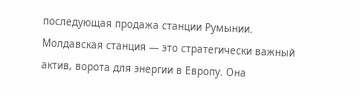последующая продажа станции Румынии. Молдавская станция — это стратегически важный актив, ворота для энергии в Европу. Она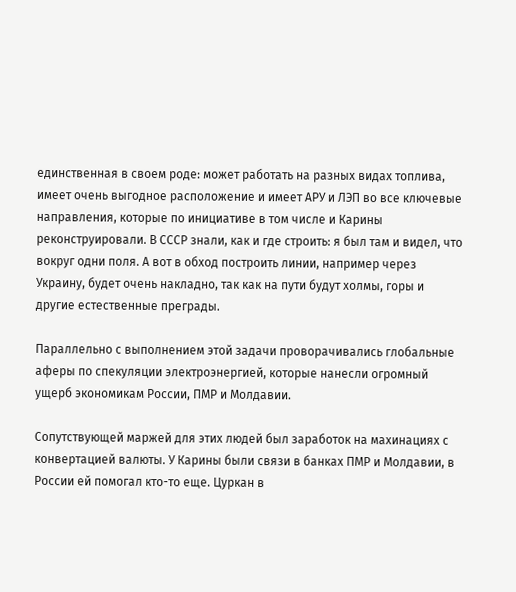единственная в своем роде: может работать на разных видах топлива, имеет очень выгодное расположение и имеет АРУ и ЛЭП во все ключевые направления, которые по инициативе в том числе и Карины реконструировали. В СССР знали, как и где строить: я был там и видел, что вокруг одни поля. А вот в обход построить линии, например через Украину, будет очень накладно, так как на пути будут холмы, горы и другие естественные преграды.

Параллельно с выполнением этой задачи проворачивались глобальные аферы по спекуляции электроэнергией, которые нанесли огромный ущерб экономикам России, ПМР и Молдавии.

Сопутствующей маржей для этих людей был заработок на махинациях с конвертацией валюты. У Карины были связи в банках ПМР и Молдавии, в России ей помогал кто-то еще. Цуркан в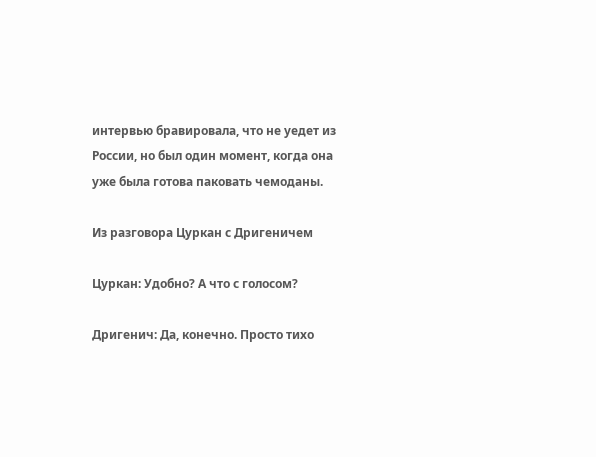интервью бравировала, что не уедет из России, но был один момент, когда она уже была готова паковать чемоданы.

Из разговора Цуркан с Дригеничем

Цуркан: Удобно? А что с голосом?

Дригенич: Да, конечно. Просто тихо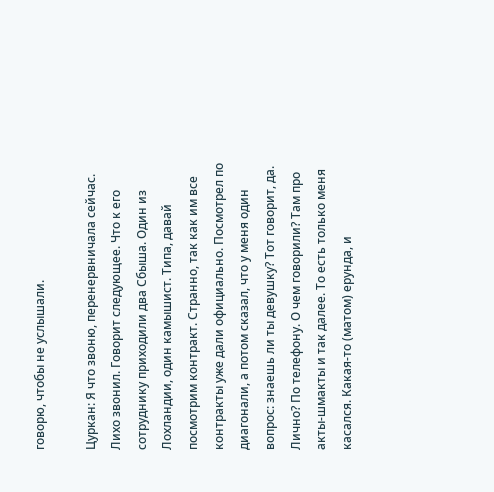говорю, чтобы не услышали.

Цуркан: Я что звоню, перенервничала сейчас. Лихо звонил. Говорит следующее. Что к его сотруднику приходили два Сбыша. Один из Лохландии, один камышист. Типа, давай посмотрим контракт. Странно, так как им все контракты уже дали официально. Посмотрел по диагонали, а потом сказал, что у меня один вопрос: знаешь ли ты девушку? Тот говорит, да. Лично? По телефону. О чем говорили? Там про акты-шмакты и так далее. То есть только меня касался. Какая-то (матом) ерунда, и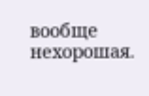вообще нехорошая.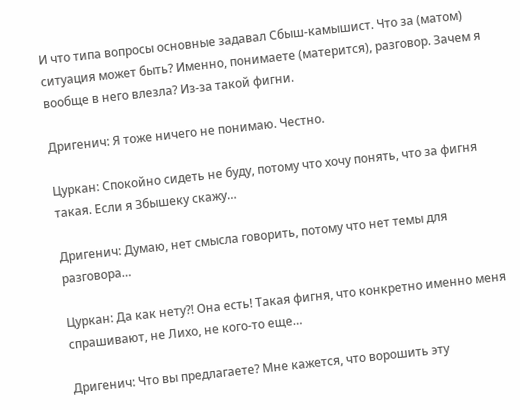И что типа вопросы основные задавал Сбыш-камышист. Что за (матом) ситуация может быть? Именно, понимаете (матерится), разговор. Зачем я вообще в него влезла? Из-за такой фигни.

Дригенич: Я тоже ничего не понимаю. Честно.

Цуркан: Спокойно сидеть не буду, потому что хочу понять, что за фигня такая. Если я Збышеку скажу…

Дригенич: Думаю, нет смысла говорить, потому что нет темы для разговора…

Цуркан: Да как нету?! Она есть! Такая фигня, что конкретно именно меня спрашивают, не Лихо, не кого-то еще…

Дригенич: Что вы предлагаете? Мне кажется, что ворошить эту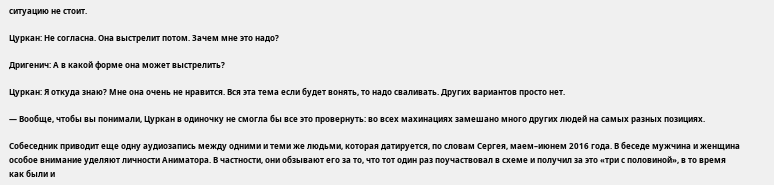ситуацию не стоит.

Цуркан: Не согласна. Она выстрелит потом. Зачем мне это надо?

Дригенич: А в какой форме она может выстрелить?

Цуркан: Я откуда знаю? Мне она очень не нравится. Вся эта тема если будет вонять, то надо сваливать. Других вариантов просто нет.

— Вообще, чтобы вы понимали, Цуркан в одиночку не смогла бы все это провернуть: во всех махинациях замешано много других людей на самых разных позициях.

Собеседник приводит еще одну аудиозапись между одними и теми же людьми, которая датируется, по словам Сергея, маем–июнем 2016 года. В беседе мужчина и женщина особое внимание уделяют личности Аниматора. В частности, они обзывают его за то, что тот один раз поучаствовал в схеме и получил за это «три с половиной», в то время как были и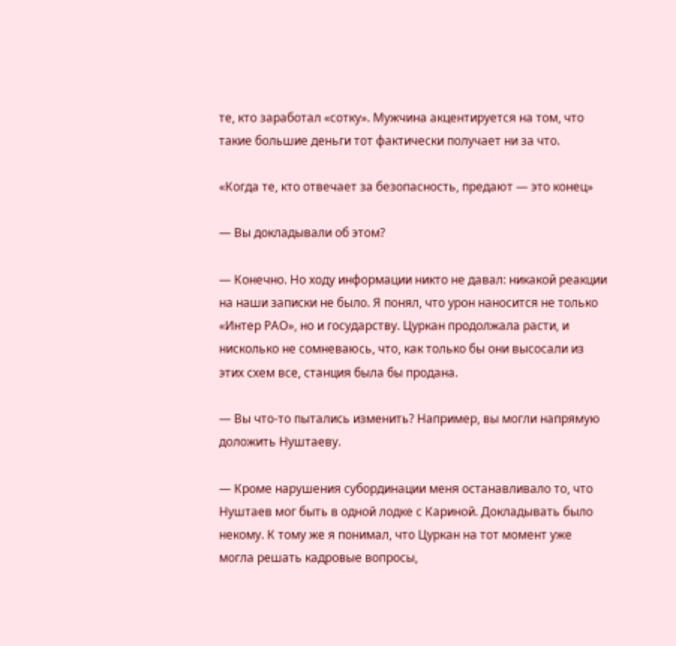те, кто заработал «сотку». Мужчина акцентируется на том, что такие большие деньги тот фактически получает ни за что.

«Когда те, кто отвечает за безопасность, предают — это конец»

— Вы докладывали об этом?

— Конечно. Но ходу информации никто не давал: никакой реакции на наши записки не было. Я понял, что урон наносится не только «Интер РАО», но и государству. Цуркан продолжала расти, и нисколько не сомневаюсь, что, как только бы они высосали из этих схем все, станция была бы продана.

— Вы что-то пытались изменить? Например, вы могли напрямую доложить Нуштаеву.

— Кроме нарушения субординации меня останавливало то, что Нуштаев мог быть в одной лодке с Кариной. Докладывать было некому. К тому же я понимал, что Цуркан на тот момент уже могла решать кадровые вопросы,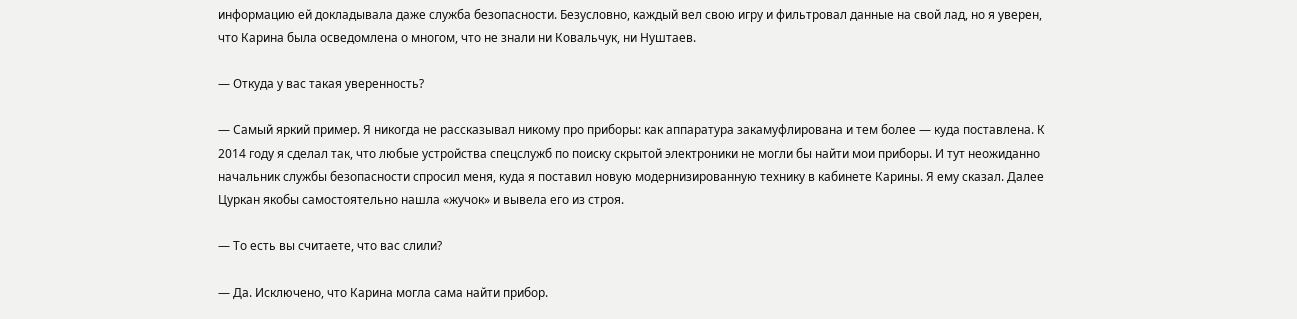информацию ей докладывала даже служба безопасности. Безусловно, каждый вел свою игру и фильтровал данные на свой лад, но я уверен, что Карина была осведомлена о многом, что не знали ни Ковальчук, ни Нуштаев.

— Откуда у вас такая уверенность?

— Самый яркий пример. Я никогда не рассказывал никому про приборы: как аппаратура закамуфлирована и тем более — куда поставлена. К 2014 году я сделал так, что любые устройства спецслужб по поиску скрытой электроники не могли бы найти мои приборы. И тут неожиданно начальник службы безопасности спросил меня, куда я поставил новую модернизированную технику в кабинете Карины. Я ему сказал. Далее Цуркан якобы самостоятельно нашла «жучок» и вывела его из строя.

— То есть вы считаете, что вас слили?

— Да. Исключено, что Карина могла сама найти прибор.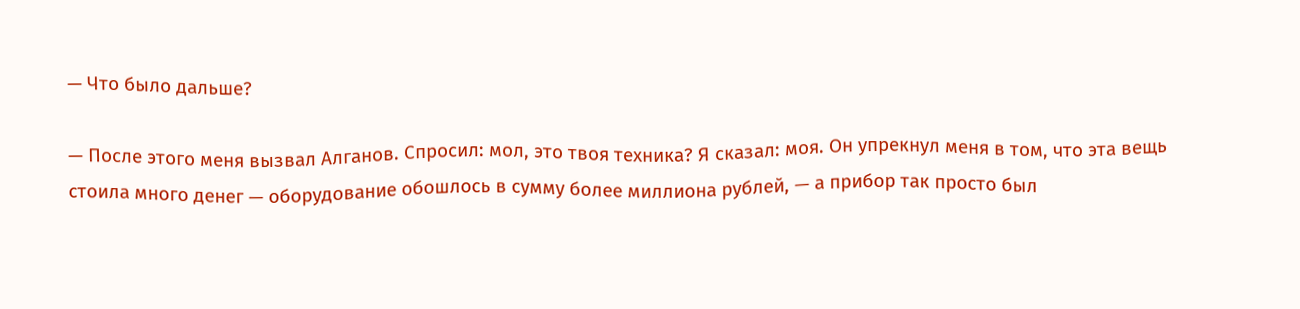— Что было дальше?

— После этого меня вызвал Алганов. Спросил: мол, это твоя техника? Я сказал: моя. Он упрекнул меня в том, что эта вещь стоила много денег — оборудование обошлось в сумму более миллиона рублей, — а прибор так просто был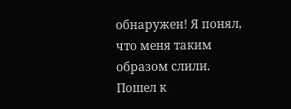обнаружен! Я понял, что меня таким образом слили. Пошел к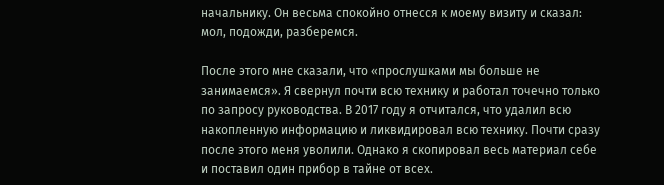начальнику. Он весьма спокойно отнесся к моему визиту и сказал: мол, подожди, разберемся.

После этого мне сказали, что «прослушками мы больше не занимаемся». Я свернул почти всю технику и работал точечно только по запросу руководства. В 2017 году я отчитался, что удалил всю накопленную информацию и ликвидировал всю технику. Почти сразу после этого меня уволили. Однако я скопировал весь материал себе и поставил один прибор в тайне от всех.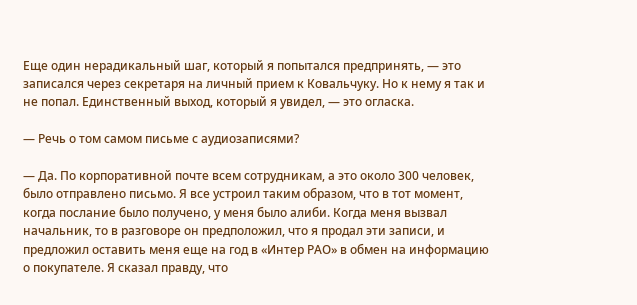Еще один нерадикальный шаг, который я попытался предпринять, — это записался через секретаря на личный прием к Ковальчуку. Но к нему я так и не попал. Единственный выход, который я увидел, — это огласка.

— Речь о том самом письме с аудиозаписями?

— Да. По корпоративной почте всем сотрудникам, а это около 300 человек, было отправлено письмо. Я все устроил таким образом, что в тот момент, когда послание было получено, у меня было алиби. Когда меня вызвал начальник, то в разговоре он предположил, что я продал эти записи, и предложил оставить меня еще на год в «Интер РАО» в обмен на информацию о покупателе. Я сказал правду, что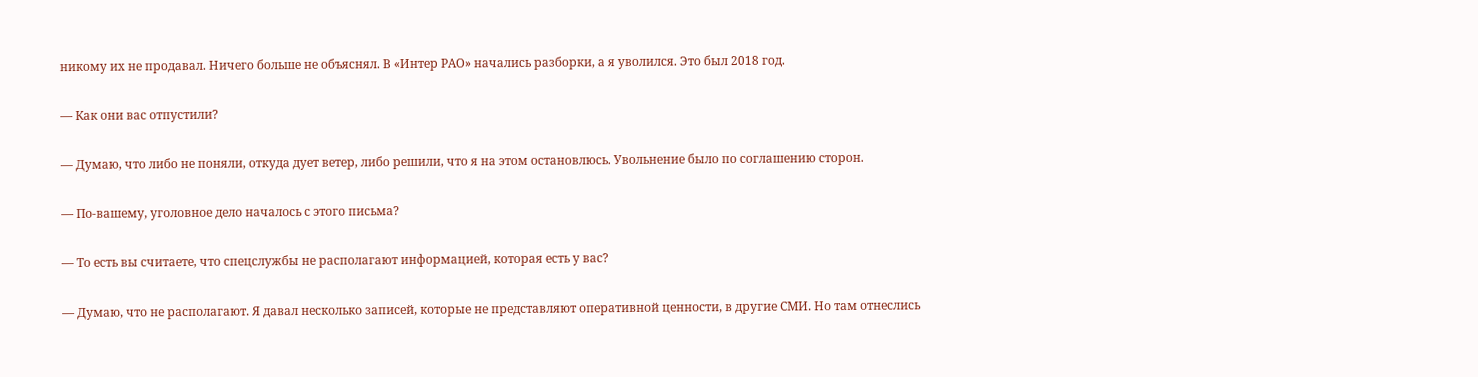никому их не продавал. Ничего больше не объяснял. В «Интер РАО» начались разборки, а я уволился. Это был 2018 год.

— Как они вас отпустили?

— Думаю, что либо не поняли, откуда дует ветер, либо решили, что я на этом остановлюсь. Увольнение было по соглашению сторон.

— По-вашему, уголовное дело началось с этого письма?

— То есть вы считаете, что спецслужбы не располагают информацией, которая есть у вас?

— Думаю, что не располагают. Я давал несколько записей, которые не представляют оперативной ценности, в другие СМИ. Но там отнеслись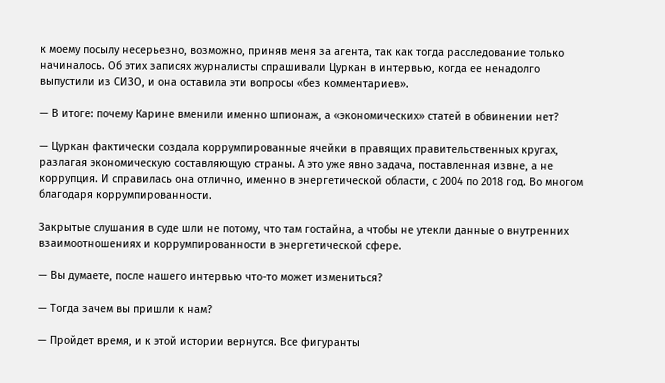к моему посылу несерьезно, возможно, приняв меня за агента, так как тогда расследование только начиналось. Об этих записях журналисты спрашивали Цуркан в интервью, когда ее ненадолго выпустили из СИЗО, и она оставила эти вопросы «без комментариев».

— В итоге: почему Карине вменили именно шпионаж, а «экономических» статей в обвинении нет?

— Цуркан фактически создала коррумпированные ячейки в правящих правительственных кругах, разлагая экономическую составляющую страны. А это уже явно задача, поставленная извне, а не коррупция. И справилась она отлично, именно в энергетической области, с 2004 по 2018 год. Во многом благодаря коррумпированности.

Закрытые слушания в суде шли не потому, что там гостайна, а чтобы не утекли данные о внутренних взаимоотношениях и коррумпированности в энергетической сфере.

— Вы думаете, после нашего интервью что-то может измениться?

— Тогда зачем вы пришли к нам?

— Пройдет время, и к этой истории вернутся. Все фигуранты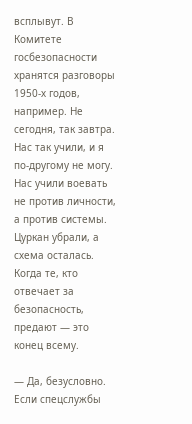всплывут. В Комитете госбезопасности хранятся разговоры 1950-х годов, например. Не сегодня, так завтра. Нас так учили, и я по-другому не могу. Нас учили воевать не против личности, а против системы. Цуркан убрали, а схема осталась. Когда те, кто отвечает за безопасность, предают — это конец всему.

— Да, безусловно. Если спецслужбы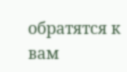обратятся к вам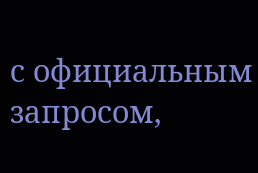с официальным запросом,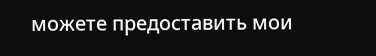можете предоставить мои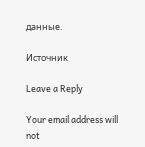данные.

Источник

Leave a Reply

Your email address will not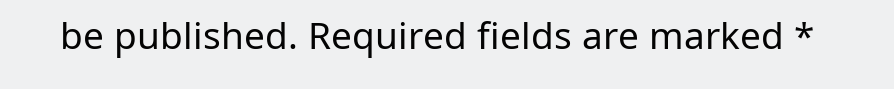be published. Required fields are marked *